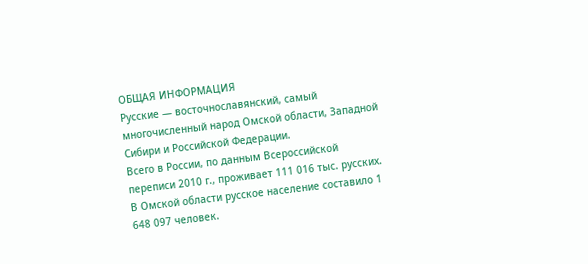ОБЩАЯ ИНФОРМАЦИЯ
Русские — восточнославянский, самый многочисленный народ Омской области, Западной Сибири и Российской Федерации.
Всего в России, по данным Всероссийской переписи 2010 г., проживает 111 016 тыс. русских. В Омской области русское население составило 1 648 097 человек.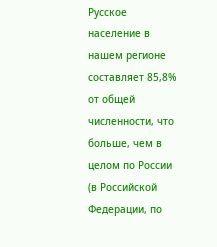Русское население в нашем регионе составляет 85,8% от общей численности, что больше, чем в целом по России (в Российской Федерации, по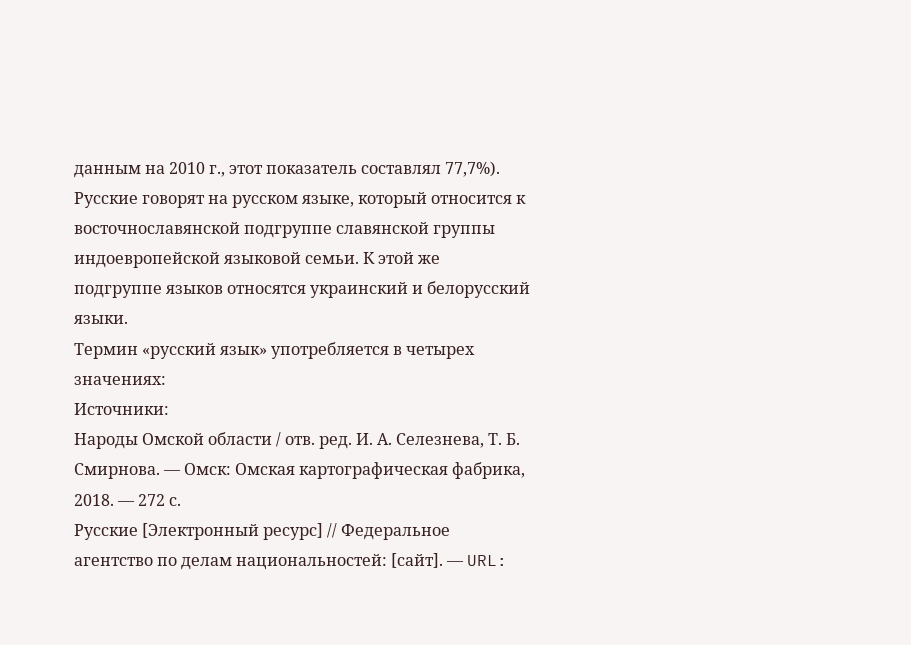данным на 2010 г., этот показатель составлял 77,7%).
Русские говорят на русском языке, который относится к восточнославянской подгруппе славянской группы индоевропейской языковой семьи. К этой же подгруппе языков относятся украинский и белорусский языки.
Термин «русский язык» употребляется в четырех значениях:
Источники:
Народы Омской области / отв. ред. И. А. Селезнева, Т. Б. Смирнова. — Омск: Омская картографическая фабрика, 2018. — 272 с.
Русские [Электронный ресурс] // Федеральное агентство по делам национальностей: [сайт]. — URL: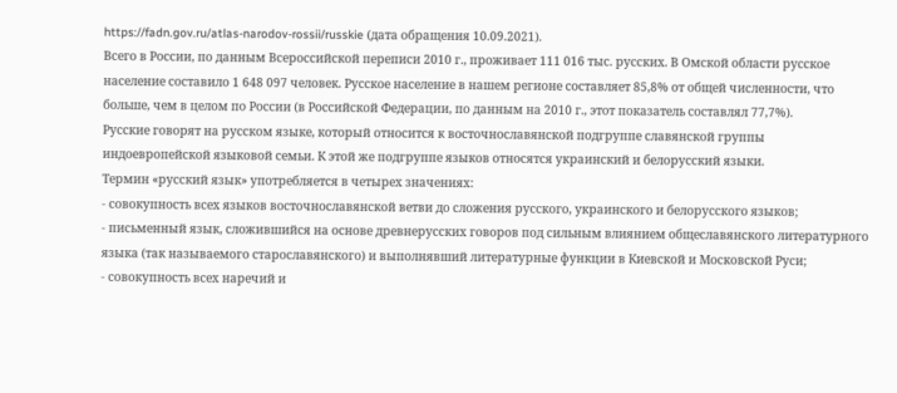https://fadn.gov.ru/atlas-narodov-rossii/russkie (дата обращения 10.09.2021).
Всего в России, по данным Всероссийской переписи 2010 г., проживает 111 016 тыс. русских. В Омской области русское население составило 1 648 097 человек. Русское население в нашем регионе составляет 85,8% от общей численности, что больше, чем в целом по России (в Российской Федерации, по данным на 2010 г., этот показатель составлял 77,7%).
Русские говорят на русском языке, который относится к восточнославянской подгруппе славянской группы индоевропейской языковой семьи. К этой же подгруппе языков относятся украинский и белорусский языки.
Термин «русский язык» употребляется в четырех значениях:
- совокупность всех языков восточнославянской ветви до сложения русского, украинского и белорусского языков;
- письменный язык, сложившийся на основе древнерусских говоров под сильным влиянием общеславянского литературного языка (так называемого старославянского) и выполнявший литературные функции в Киевской и Московской Руси;
- совокупность всех наречий и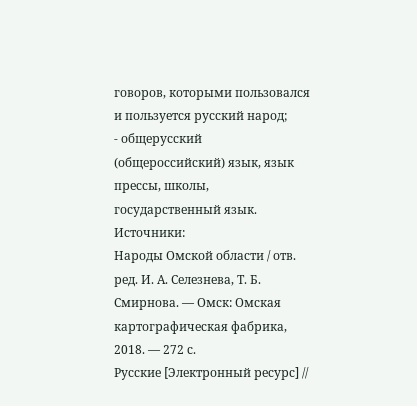говоров, которыми пользовался и пользуется русский народ;
- общерусский (общероссийский) язык, язык прессы, школы, государственный язык.
Источники:
Народы Омской области / отв. ред. И. А. Селезнева, Т. Б. Смирнова. — Омск: Омская картографическая фабрика, 2018. — 272 с.
Русские [Электронный ресурс] //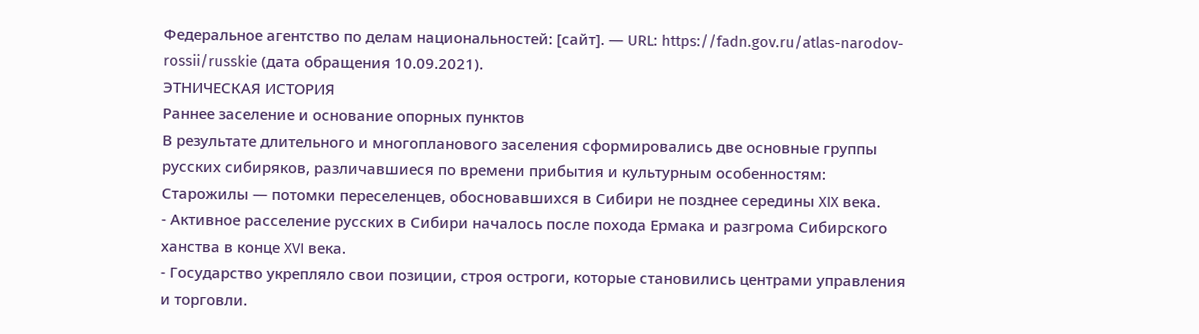Федеральное агентство по делам национальностей: [сайт]. — URL: https://fadn.gov.ru/atlas-narodov-rossii/russkie (дата обращения 10.09.2021).
ЭТНИЧЕСКАЯ ИСТОРИЯ
Раннее заселение и основание опорных пунктов
В результате длительного и многопланового заселения сформировались две основные группы русских сибиряков, различавшиеся по времени прибытия и культурным особенностям:
Старожилы — потомки переселенцев, обосновавшихся в Сибири не позднее середины XIX века.
- Активное расселение русских в Сибири началось после похода Ермака и разгрома Сибирского ханства в конце XVI века.
- Государство укрепляло свои позиции, строя остроги, которые становились центрами управления и торговли.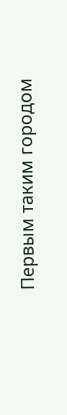Первым таким городом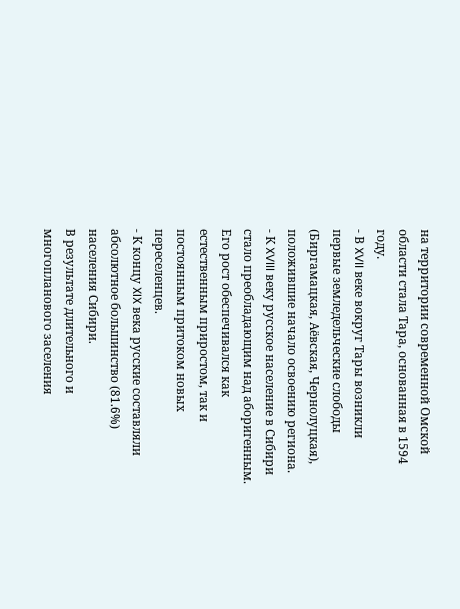на территории современной Омской области стала Тара, основанная в 1594 году.
- В XVII веке вокруг Тары возникли первые земледельческие слободы (Биргамацкая, Аёвская, Чернолуцкая), положившие начало освоению региона.
- К XVIII веку русское население в Сибири стало преобладающим над аборигенным. Его рост обеспечивался как естественным приростом, так и постоянным притоком новых переселенцев.
- К концу XIX века русские составляли абсолютное большинство (81.6%) населения Сибири.
В результате длительного и многопланового заселения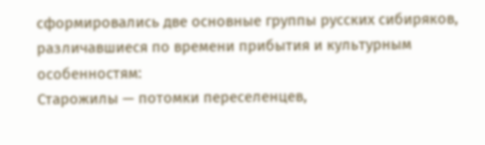сформировались две основные группы русских сибиряков, различавшиеся по времени прибытия и культурным особенностям:
Старожилы — потомки переселенцев,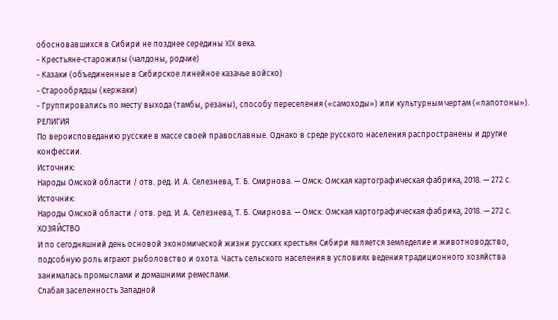обосновавшихся в Сибири не позднее середины XIX века.
- Крестьяне-старожилы (чалдоны, родчие)
- Казаки (объединенные в Сибирское линейное казачье войско)
- Старообрядцы (кержаки)
- Группировались по месту выхода (тамбы, резаны), способу переселения («самоходы») или культурным чертам («лапотоны»).
РЕЛИГИЯ
По вероисповеданию русские в массе своей православные. Однако в среде русского населения распространены и другие конфессии.
Источник:
Народы Омской области / отв. ред. И. А. Селезнева, Т. Б. Смирнова. — Омск: Омская картографическая фабрика, 2018. — 272 с.
Источник:
Народы Омской области / отв. ред. И. А. Селезнева, Т. Б. Смирнова. — Омск: Омская картографическая фабрика, 2018. — 272 с.
ХОЗЯЙСТВО
И по сегодняшний день основой экономической жизни русских крестьян Сибири является земледелие и животноводство, подсобную роль играют рыболовство и охота. Часть сельского населения в условиях ведения традиционного хозяйства занималась промыслами и домашними ремеслами.
Слабая заселенность Западной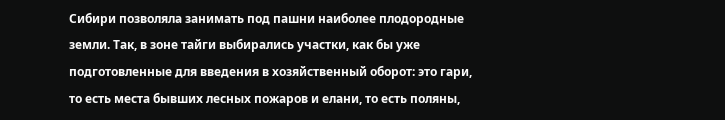Сибири позволяла занимать под пашни наиболее плодородные земли. Так, в зоне тайги выбирались участки, как бы уже подготовленные для введения в хозяйственный оборот: это гари, то есть места бывших лесных пожаров и елани, то есть поляны,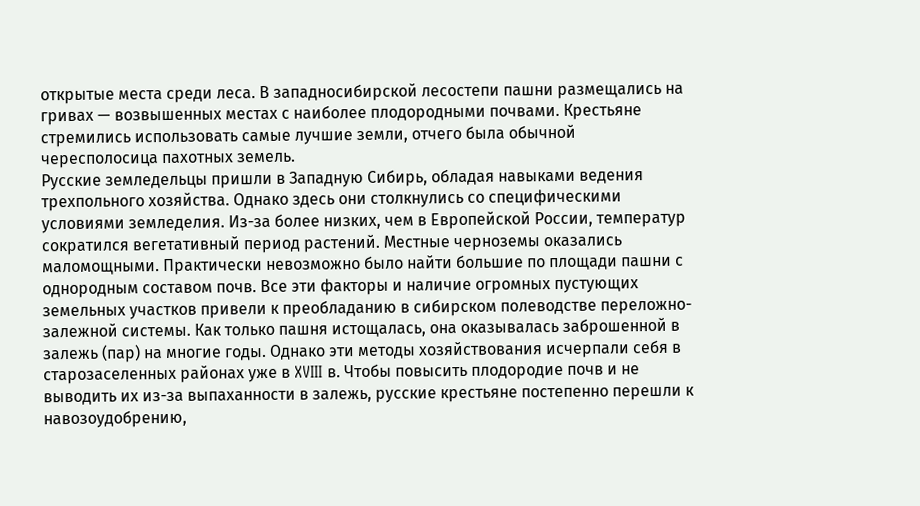открытые места среди леса. В западносибирской лесостепи пашни размещались на гривах — возвышенных местах с наиболее плодородными почвами. Крестьяне стремились использовать самые лучшие земли, отчего была обычной чересполосица пахотных земель.
Русские земледельцы пришли в Западную Сибирь, обладая навыками ведения трехпольного хозяйства. Однако здесь они столкнулись со специфическими условиями земледелия. Из-за более низких, чем в Европейской России, температур сократился вегетативный период растений. Местные черноземы оказались маломощными. Практически невозможно было найти большие по площади пашни с однородным составом почв. Все эти факторы и наличие огромных пустующих земельных участков привели к преобладанию в сибирском полеводстве переложно-залежной системы. Как только пашня истощалась, она оказывалась заброшенной в залежь (пар) на многие годы. Однако эти методы хозяйствования исчерпали себя в старозаселенных районах уже в XVIII в. Чтобы повысить плодородие почв и не выводить их из-за выпаханности в залежь, русские крестьяне постепенно перешли к навозоудобрению,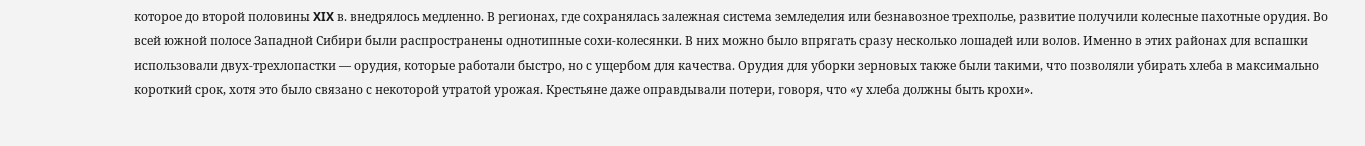которое до второй половины XIX в. внедрялось медленно. В регионах, где сохранялась залежная система земледелия или безнавозное трехполье, развитие получили колесные пахотные орудия. Во всей южной полосе Западной Сибири были распространены однотипные сохи-колесянки. В них можно было впрягать сразу несколько лошадей или волов. Именно в этих районах для вспашки использовали двух-трехлопастки — орудия, которые работали быстро, но с ущербом для качества. Орудия для уборки зерновых также были такими, что позволяли убирать хлеба в максимально короткий срок, хотя это было связано с некоторой утратой урожая. Крестьяне даже оправдывали потери, говоря, что «у хлеба должны быть крохи».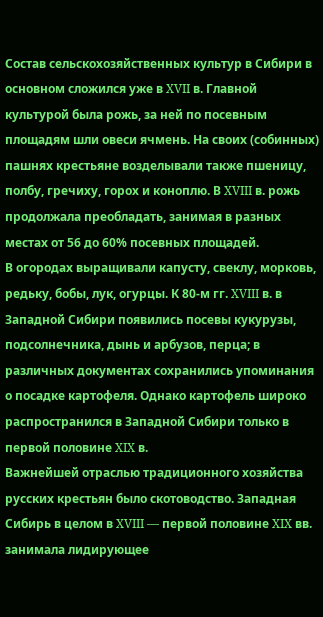Состав сельскохозяйственных культур в Сибири в основном сложился уже в XVII в. Главной культурой была рожь, за ней по посевным площадям шли овеси ячмень. На своих (собинных) пашнях крестьяне возделывали также пшеницу, полбу, гречиху, горох и коноплю. В XVIII в. рожь продолжала преобладать, занимая в разных местах от 56 до 60% посевных площадей.
В огородах выращивали капусту, свеклу, морковь, редьку, бобы, лук, огурцы. К 80-м гг. XVIII в. в Западной Сибири появились посевы кукурузы, подсолнечника, дынь и арбузов, перца; в различных документах сохранились упоминания о посадке картофеля. Однако картофель широко распространился в Западной Сибири только в первой половине XIX в.
Важнейшей отраслью традиционного хозяйства русских крестьян было скотоводство. Западная Сибирь в целом в XVIII — первой половине XIX вв. занимала лидирующее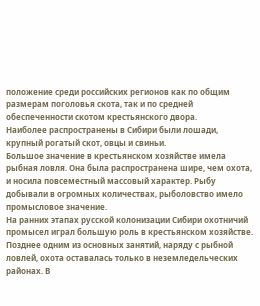положение среди российских регионов как по общим размерам поголовья скота, так и по средней обеспеченности скотом крестьянского двора.
Наиболее распространены в Сибири были лошади, крупный рогатый скот, овцы и свиньи.
Большое значение в крестьянском хозяйстве имела рыбная ловля. Она была распространена шире, чем охота, и носила повсеместный массовый характер. Рыбу добывали в огромных количествах, рыболовство имело промысловое значение.
На ранних этапах русской колонизации Сибири охотничий промысел играл большую роль в крестьянском хозяйстве. Позднее одним из основных занятий, наряду с рыбной ловлей, охота оставалась только в неземледельческих районах. В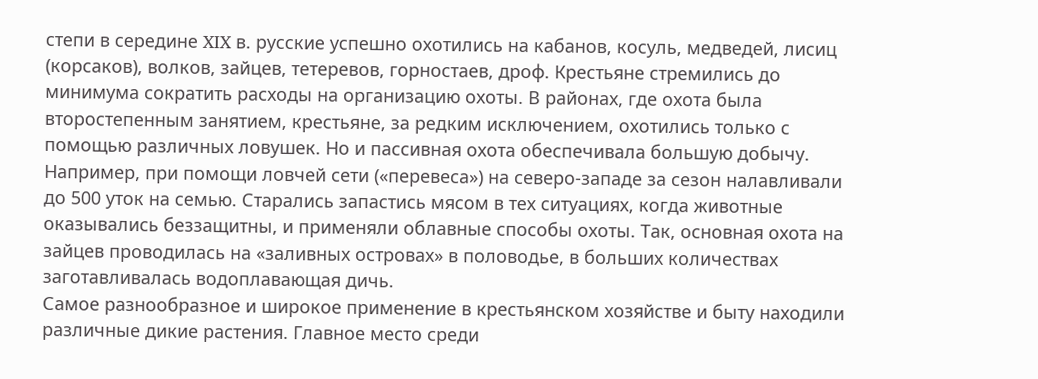степи в середине XIX в. русские успешно охотились на кабанов, косуль, медведей, лисиц (корсаков), волков, зайцев, тетеревов, горностаев, дроф. Крестьяне стремились до минимума сократить расходы на организацию охоты. В районах, где охота была второстепенным занятием, крестьяне, за редким исключением, охотились только с помощью различных ловушек. Но и пассивная охота обеспечивала большую добычу. Например, при помощи ловчей сети («перевеса») на северо-западе за сезон налавливали до 500 уток на семью. Старались запастись мясом в тех ситуациях, когда животные оказывались беззащитны, и применяли облавные способы охоты. Так, основная охота на зайцев проводилась на «заливных островах» в половодье, в больших количествах заготавливалась водоплавающая дичь.
Самое разнообразное и широкое применение в крестьянском хозяйстве и быту находили различные дикие растения. Главное место среди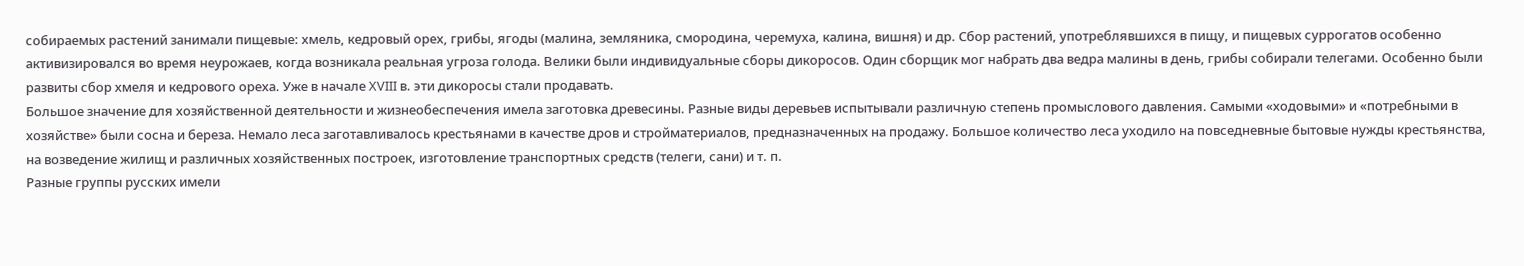собираемых растений занимали пищевые: хмель, кедровый орех, грибы, ягоды (малина, земляника, смородина, черемуха, калина, вишня) и др. Сбор растений, употреблявшихся в пищу, и пищевых суррогатов особенно активизировался во время неурожаев, когда возникала реальная угроза голода. Велики были индивидуальные сборы дикоросов. Один сборщик мог набрать два ведра малины в день, грибы собирали телегами. Особенно были развиты сбор хмеля и кедрового ореха. Уже в начале XVIII в. эти дикоросы стали продавать.
Большое значение для хозяйственной деятельности и жизнеобеспечения имела заготовка древесины. Разные виды деревьев испытывали различную степень промыслового давления. Самыми «ходовыми» и «потребными в хозяйстве» были сосна и береза. Немало леса заготавливалось крестьянами в качестве дров и стройматериалов, предназначенных на продажу. Большое количество леса уходило на повседневные бытовые нужды крестьянства, на возведение жилищ и различных хозяйственных построек, изготовление транспортных средств (телеги, сани) и т. п.
Разные группы русских имели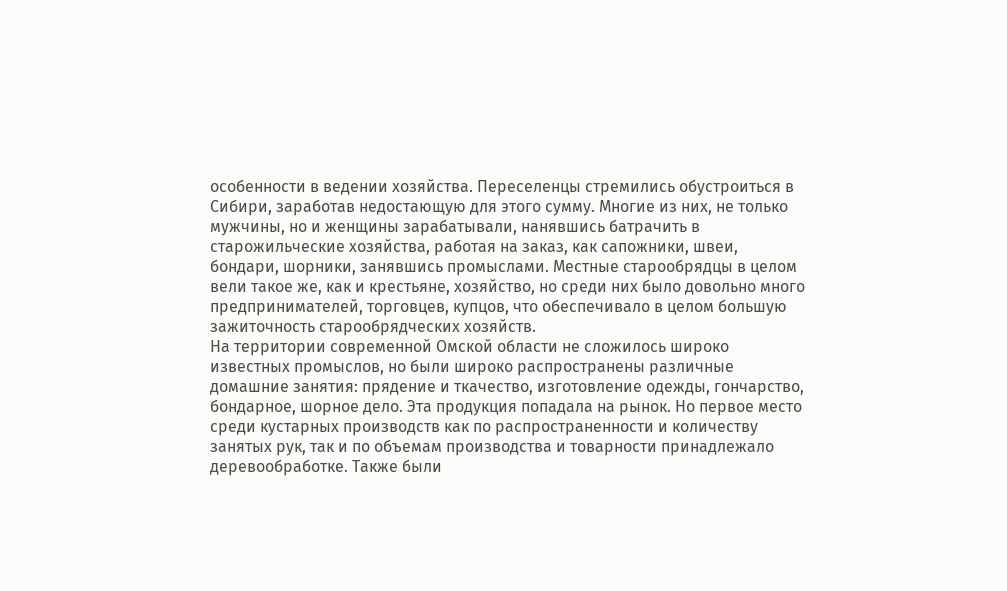особенности в ведении хозяйства. Переселенцы стремились обустроиться в Сибири, заработав недостающую для этого сумму. Многие из них, не только мужчины, но и женщины зарабатывали, нанявшись батрачить в старожильческие хозяйства, работая на заказ, как сапожники, швеи, бондари, шорники, занявшись промыслами. Местные старообрядцы в целом вели такое же, как и крестьяне, хозяйство, но среди них было довольно много предпринимателей, торговцев, купцов, что обеспечивало в целом большую зажиточность старообрядческих хозяйств.
На территории современной Омской области не сложилось широко известных промыслов, но были широко распространены различные домашние занятия: прядение и ткачество, изготовление одежды, гончарство, бондарное, шорное дело. Эта продукция попадала на рынок. Но первое место среди кустарных производств как по распространенности и количеству занятых рук, так и по объемам производства и товарности принадлежало деревообработке. Также были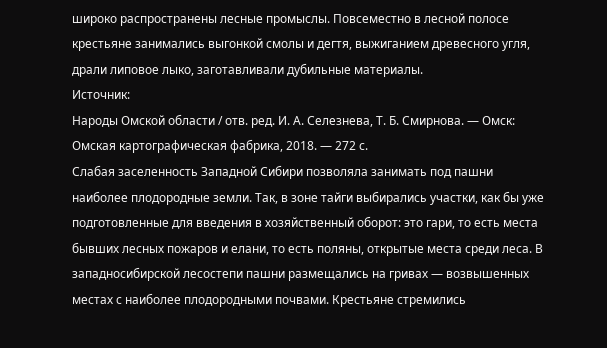широко распространены лесные промыслы. Повсеместно в лесной полосе крестьяне занимались выгонкой смолы и дегтя, выжиганием древесного угля, драли липовое лыко, заготавливали дубильные материалы.
Источник:
Народы Омской области / отв. ред. И. А. Селезнева, Т. Б. Смирнова. — Омск: Омская картографическая фабрика, 2018. — 272 с.
Слабая заселенность Западной Сибири позволяла занимать под пашни наиболее плодородные земли. Так, в зоне тайги выбирались участки, как бы уже подготовленные для введения в хозяйственный оборот: это гари, то есть места бывших лесных пожаров и елани, то есть поляны, открытые места среди леса. В западносибирской лесостепи пашни размещались на гривах — возвышенных местах с наиболее плодородными почвами. Крестьяне стремились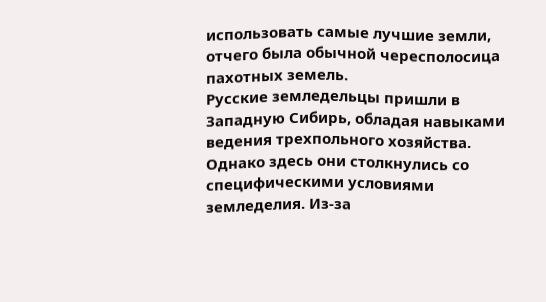использовать самые лучшие земли, отчего была обычной чересполосица пахотных земель.
Русские земледельцы пришли в Западную Сибирь, обладая навыками ведения трехпольного хозяйства. Однако здесь они столкнулись со специфическими условиями земледелия. Из-за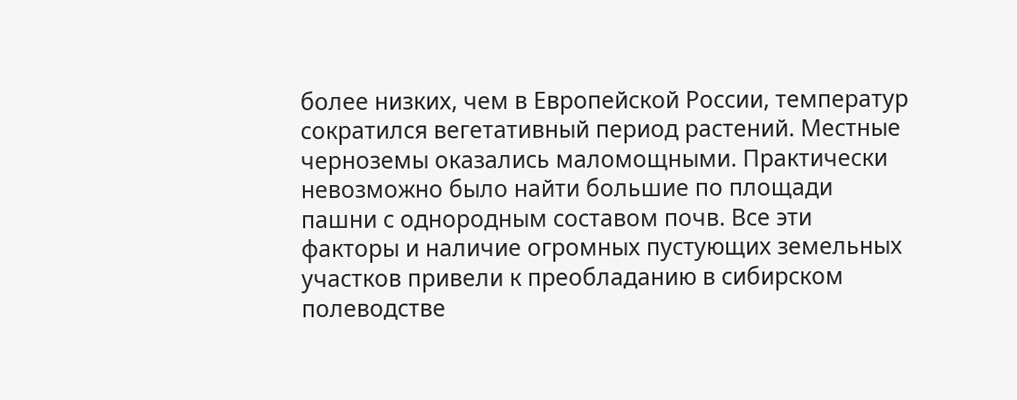более низких, чем в Европейской России, температур сократился вегетативный период растений. Местные черноземы оказались маломощными. Практически невозможно было найти большие по площади пашни с однородным составом почв. Все эти факторы и наличие огромных пустующих земельных участков привели к преобладанию в сибирском полеводстве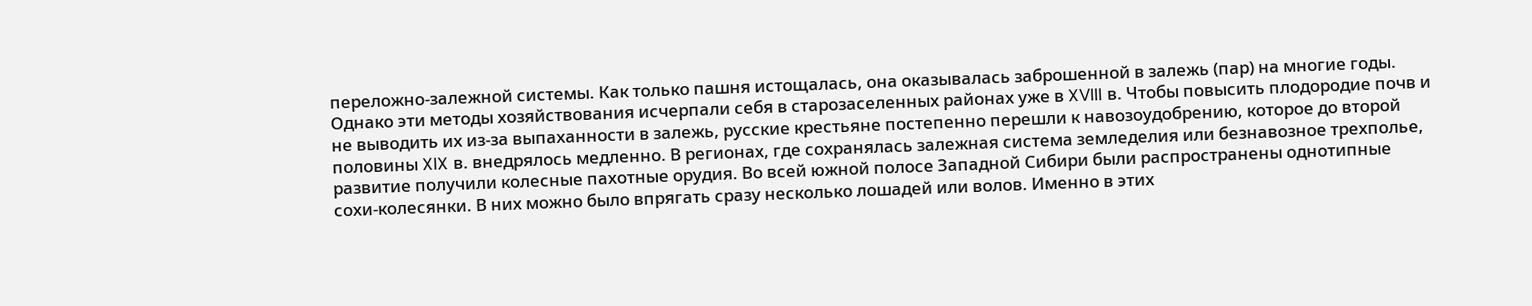переложно-залежной системы. Как только пашня истощалась, она оказывалась заброшенной в залежь (пар) на многие годы. Однако эти методы хозяйствования исчерпали себя в старозаселенных районах уже в XVIII в. Чтобы повысить плодородие почв и не выводить их из-за выпаханности в залежь, русские крестьяне постепенно перешли к навозоудобрению, которое до второй половины XIX в. внедрялось медленно. В регионах, где сохранялась залежная система земледелия или безнавозное трехполье, развитие получили колесные пахотные орудия. Во всей южной полосе Западной Сибири были распространены однотипные сохи-колесянки. В них можно было впрягать сразу несколько лошадей или волов. Именно в этих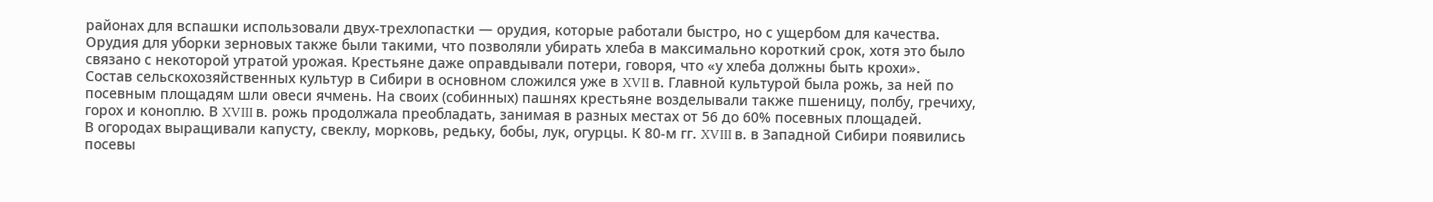районах для вспашки использовали двух-трехлопастки — орудия, которые работали быстро, но с ущербом для качества. Орудия для уборки зерновых также были такими, что позволяли убирать хлеба в максимально короткий срок, хотя это было связано с некоторой утратой урожая. Крестьяне даже оправдывали потери, говоря, что «у хлеба должны быть крохи».
Состав сельскохозяйственных культур в Сибири в основном сложился уже в XVII в. Главной культурой была рожь, за ней по посевным площадям шли овеси ячмень. На своих (собинных) пашнях крестьяне возделывали также пшеницу, полбу, гречиху, горох и коноплю. В XVIII в. рожь продолжала преобладать, занимая в разных местах от 56 до 60% посевных площадей.
В огородах выращивали капусту, свеклу, морковь, редьку, бобы, лук, огурцы. К 80-м гг. XVIII в. в Западной Сибири появились посевы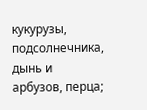кукурузы, подсолнечника, дынь и арбузов, перца;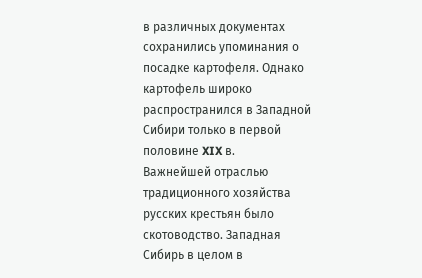в различных документах сохранились упоминания о посадке картофеля. Однако картофель широко распространился в Западной Сибири только в первой половине XIX в.
Важнейшей отраслью традиционного хозяйства русских крестьян было скотоводство. Западная Сибирь в целом в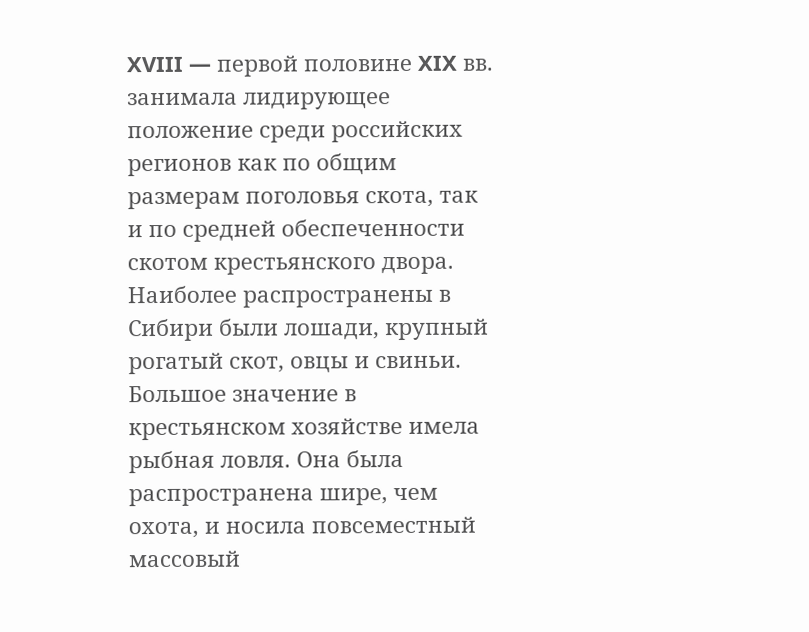XVIII — первой половине XIX вв. занимала лидирующее положение среди российских регионов как по общим размерам поголовья скота, так и по средней обеспеченности скотом крестьянского двора.
Наиболее распространены в Сибири были лошади, крупный рогатый скот, овцы и свиньи.
Большое значение в крестьянском хозяйстве имела рыбная ловля. Она была распространена шире, чем охота, и носила повсеместный массовый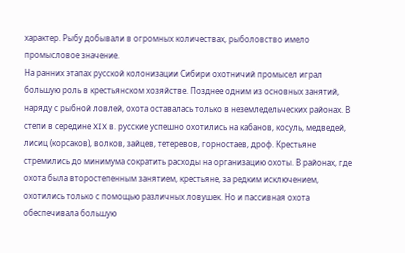характер. Рыбу добывали в огромных количествах, рыболовство имело промысловое значение.
На ранних этапах русской колонизации Сибири охотничий промысел играл большую роль в крестьянском хозяйстве. Позднее одним из основных занятий, наряду с рыбной ловлей, охота оставалась только в неземледельческих районах. В степи в середине XIX в. русские успешно охотились на кабанов, косуль, медведей, лисиц (корсаков), волков, зайцев, тетеревов, горностаев, дроф. Крестьяне стремились до минимума сократить расходы на организацию охоты. В районах, где охота была второстепенным занятием, крестьяне, за редким исключением, охотились только с помощью различных ловушек. Но и пассивная охота обеспечивала большую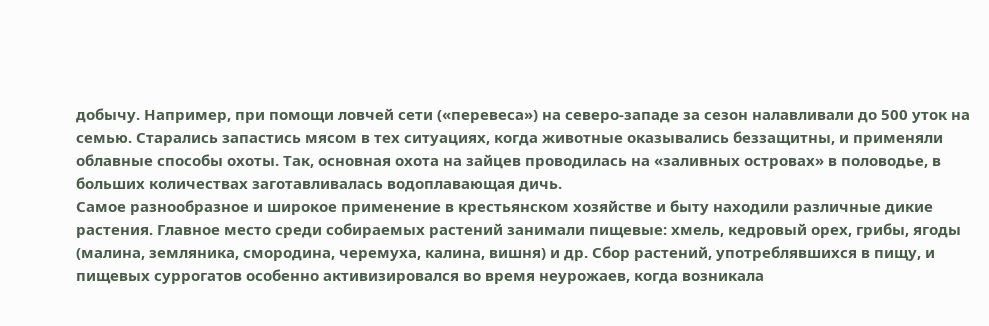добычу. Например, при помощи ловчей сети («перевеса») на северо-западе за сезон налавливали до 500 уток на семью. Старались запастись мясом в тех ситуациях, когда животные оказывались беззащитны, и применяли облавные способы охоты. Так, основная охота на зайцев проводилась на «заливных островах» в половодье, в больших количествах заготавливалась водоплавающая дичь.
Самое разнообразное и широкое применение в крестьянском хозяйстве и быту находили различные дикие растения. Главное место среди собираемых растений занимали пищевые: хмель, кедровый орех, грибы, ягоды (малина, земляника, смородина, черемуха, калина, вишня) и др. Сбор растений, употреблявшихся в пищу, и пищевых суррогатов особенно активизировался во время неурожаев, когда возникала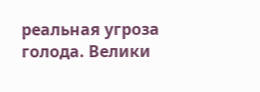реальная угроза голода. Велики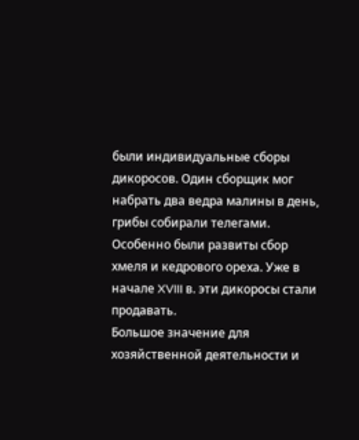были индивидуальные сборы дикоросов. Один сборщик мог набрать два ведра малины в день, грибы собирали телегами. Особенно были развиты сбор хмеля и кедрового ореха. Уже в начале XVIII в. эти дикоросы стали продавать.
Большое значение для хозяйственной деятельности и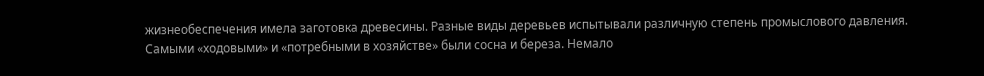жизнеобеспечения имела заготовка древесины. Разные виды деревьев испытывали различную степень промыслового давления. Самыми «ходовыми» и «потребными в хозяйстве» были сосна и береза. Немало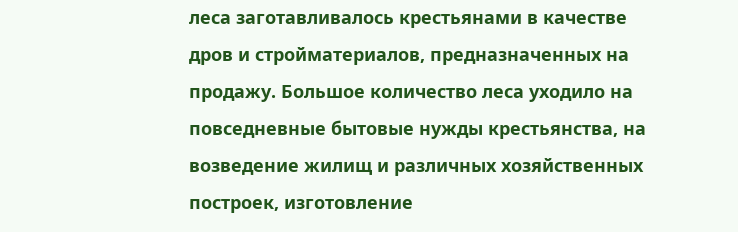леса заготавливалось крестьянами в качестве дров и стройматериалов, предназначенных на продажу. Большое количество леса уходило на повседневные бытовые нужды крестьянства, на возведение жилищ и различных хозяйственных построек, изготовление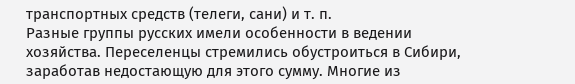транспортных средств (телеги, сани) и т. п.
Разные группы русских имели особенности в ведении хозяйства. Переселенцы стремились обустроиться в Сибири, заработав недостающую для этого сумму. Многие из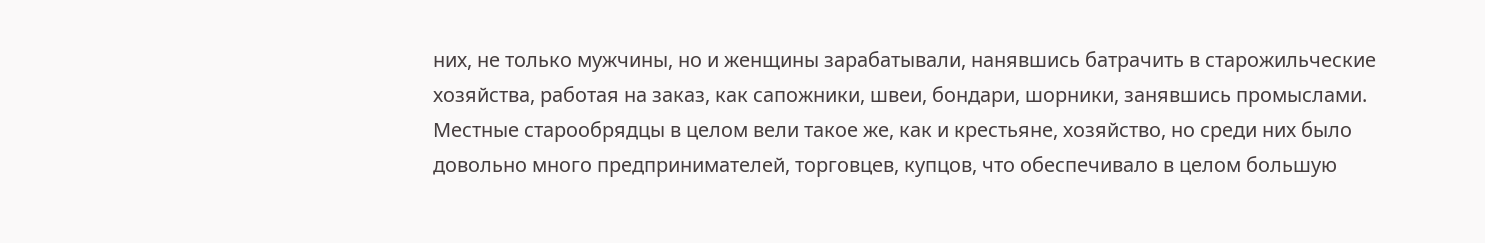них, не только мужчины, но и женщины зарабатывали, нанявшись батрачить в старожильческие хозяйства, работая на заказ, как сапожники, швеи, бондари, шорники, занявшись промыслами. Местные старообрядцы в целом вели такое же, как и крестьяне, хозяйство, но среди них было довольно много предпринимателей, торговцев, купцов, что обеспечивало в целом большую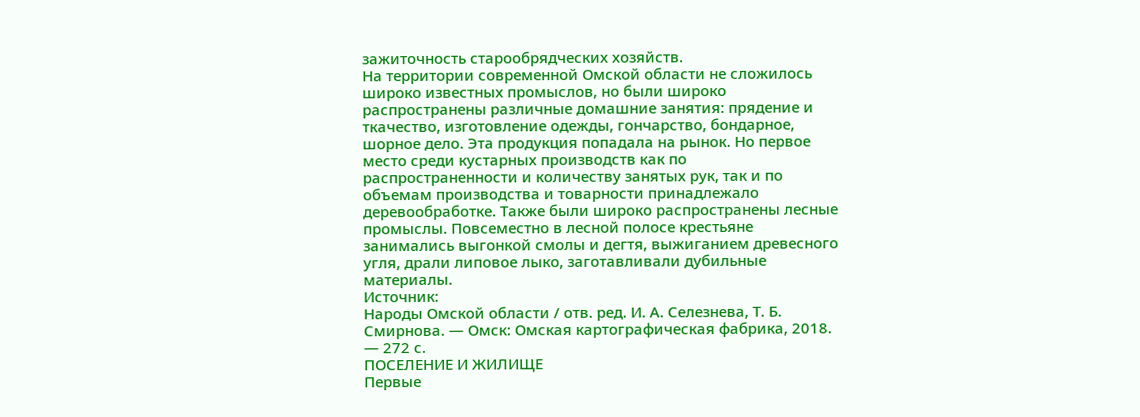зажиточность старообрядческих хозяйств.
На территории современной Омской области не сложилось широко известных промыслов, но были широко распространены различные домашние занятия: прядение и ткачество, изготовление одежды, гончарство, бондарное, шорное дело. Эта продукция попадала на рынок. Но первое место среди кустарных производств как по распространенности и количеству занятых рук, так и по объемам производства и товарности принадлежало деревообработке. Также были широко распространены лесные промыслы. Повсеместно в лесной полосе крестьяне занимались выгонкой смолы и дегтя, выжиганием древесного угля, драли липовое лыко, заготавливали дубильные материалы.
Источник:
Народы Омской области / отв. ред. И. А. Селезнева, Т. Б. Смирнова. — Омск: Омская картографическая фабрика, 2018. — 272 с.
ПОСЕЛЕНИЕ И ЖИЛИЩЕ
Первые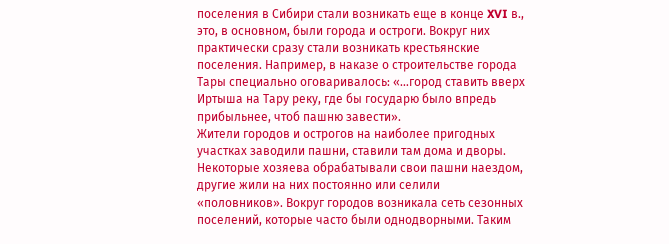поселения в Сибири стали возникать еще в конце XVI в., это, в основном, были города и остроги. Вокруг них практически сразу стали возникать крестьянские поселения. Например, в наказе о строительстве города Тары специально оговаривалось: «…город ставить вверх Иртыша на Тару реку, где бы государю было впредь прибыльнее, чтоб пашню завести».
Жители городов и острогов на наиболее пригодных участках заводили пашни, ставили там дома и дворы. Некоторые хозяева обрабатывали свои пашни наездом, другие жили на них постоянно или селили «половников». Вокруг городов возникала сеть сезонных поселений, которые часто были однодворными. Таким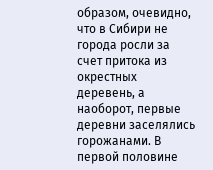образом, очевидно, что в Сибири не города росли за счет притока из окрестных деревень, а наоборот, первые деревни заселялись горожанами. В первой половине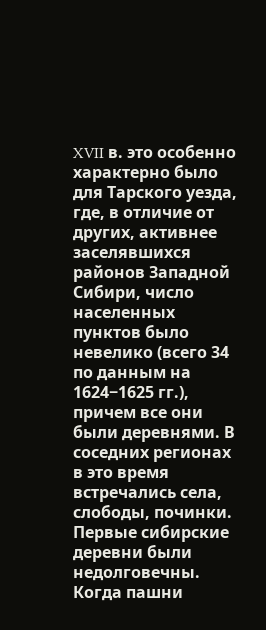XVII в. это особенно характерно было для Тарского уезда, где, в отличие от других, активнее заселявшихся районов Западной Сибири, число населенных пунктов было невелико (всего 34 по данным на 1624−1625 гг.), причем все они были деревнями. В соседних регионах в это время встречались села, слободы, починки.
Первые сибирские деревни были недолговечны. Когда пашни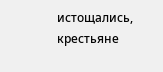истощались, крестьяне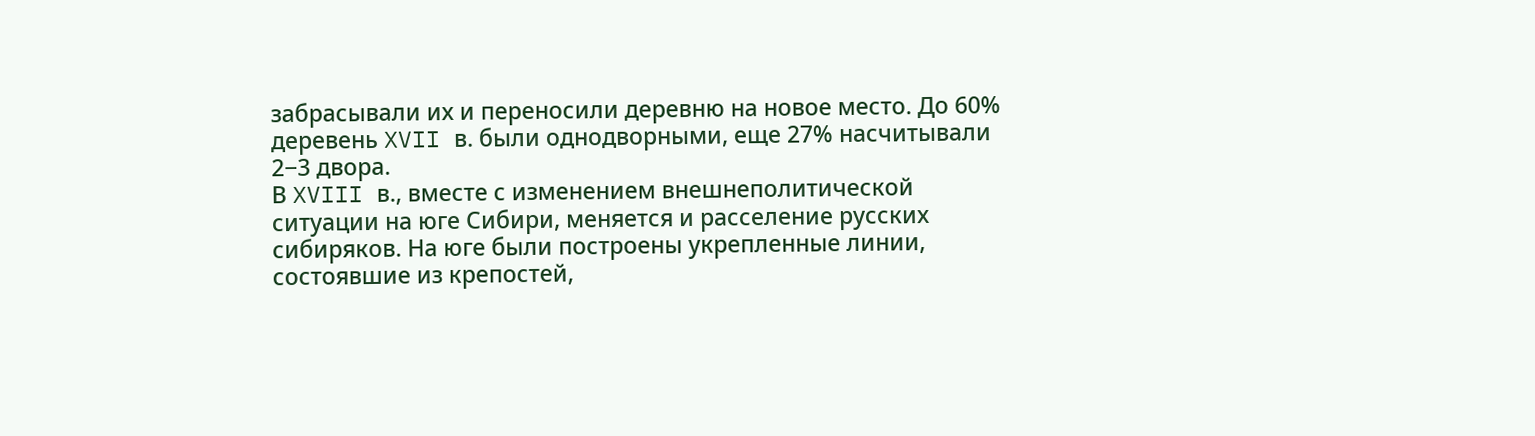забрасывали их и переносили деревню на новое место. До 60% деревень XVII в. были однодворными, еще 27% насчитывали 2−3 двора.
В XVIII в., вместе с изменением внешнеполитической ситуации на юге Сибири, меняется и расселение русских сибиряков. На юге были построены укрепленные линии, состоявшие из крепостей,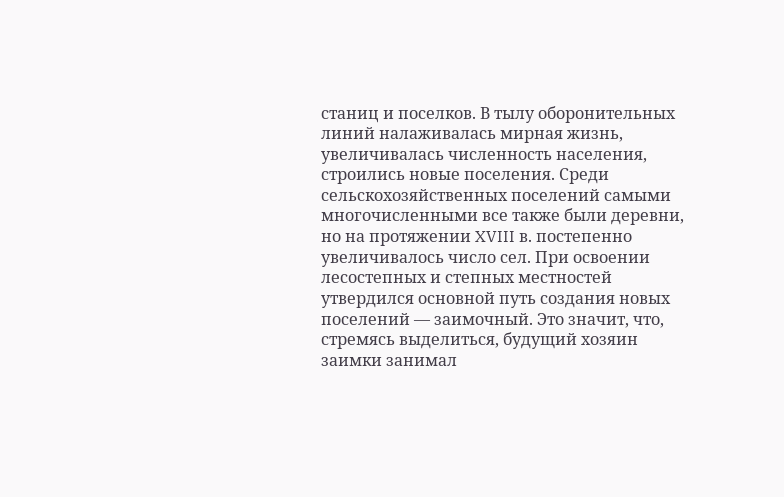станиц и поселков. В тылу оборонительных линий налаживалась мирная жизнь, увеличивалась численность населения, строились новые поселения. Среди сельскохозяйственных поселений самыми многочисленными все также были деревни, но на протяжении XVIII в. постепенно увеличивалось число сел. При освоении лесостепных и степных местностей утвердился основной путь создания новых поселений — заимочный. Это значит, что, стремясь выделиться, будущий хозяин заимки занимал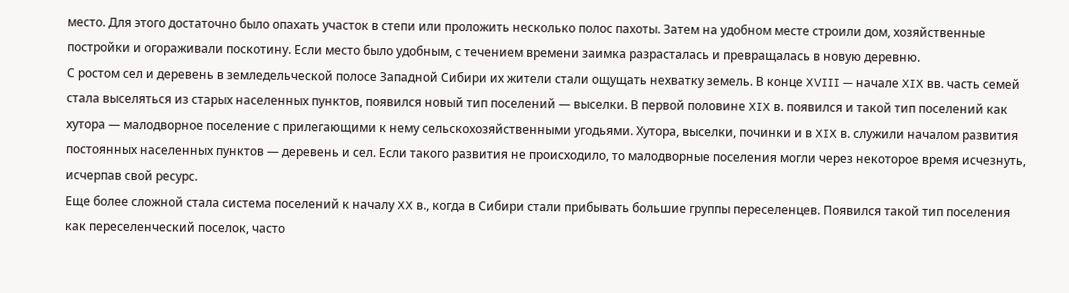место. Для этого достаточно было опахать участок в степи или проложить несколько полос пахоты. Затем на удобном месте строили дом, хозяйственные постройки и огораживали поскотину. Если место было удобным, с течением времени заимка разрасталась и превращалась в новую деревню.
С ростом сел и деревень в земледельческой полосе Западной Сибири их жители стали ощущать нехватку земель. В конце XVIII — начале XIX вв. часть семей стала выселяться из старых населенных пунктов, появился новый тип поселений — выселки. В первой половине XIX в. появился и такой тип поселений как хутора — малодворное поселение с прилегающими к нему сельскохозяйственными угодьями. Хутора, выселки, починки и в XIX в. служили началом развития постоянных населенных пунктов — деревень и сел. Если такого развития не происходило, то малодворные поселения могли через некоторое время исчезнуть, исчерпав свой ресурс.
Еще более сложной стала система поселений к началу XX в., когда в Сибири стали прибывать большие группы переселенцев. Появился такой тип поселения как переселенческий поселок, часто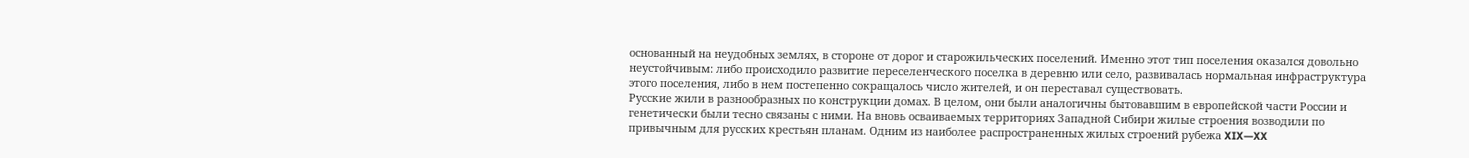основанный на неудобных землях, в стороне от дорог и старожильческих поселений. Именно этот тип поселения оказался довольно неустойчивым: либо происходило развитие переселенческого поселка в деревню или село, развивалась нормальная инфраструктура этого поселения, либо в нем постепенно сокращалось число жителей, и он переставал существовать.
Русские жили в разнообразных по конструкции домах. В целом, они были аналогичны бытовавшим в европейской части России и генетически были тесно связаны с ними. На вновь осваиваемых территориях Западной Сибири жилые строения возводили по привычным для русских крестьян планам. Одним из наиболее распространенных жилых строений рубежа XIX—XX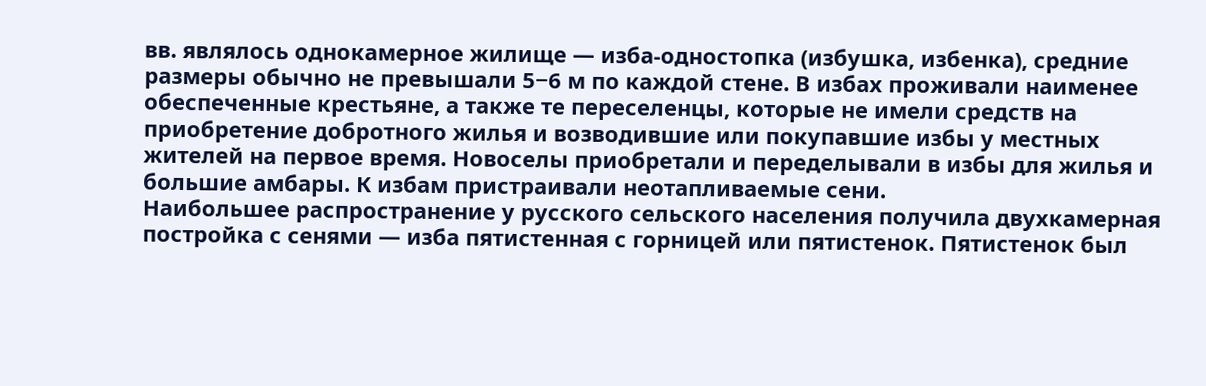вв. являлось однокамерное жилище — изба-одностопка (избушка, избенка), средние размеры обычно не превышали 5−6 м по каждой стене. В избах проживали наименее обеспеченные крестьяне, а также те переселенцы, которые не имели средств на приобретение добротного жилья и возводившие или покупавшие избы у местных жителей на первое время. Новоселы приобретали и переделывали в избы для жилья и большие амбары. К избам пристраивали неотапливаемые сени.
Наибольшее распространение у русского сельского населения получила двухкамерная постройка с сенями — изба пятистенная с горницей или пятистенок. Пятистенок был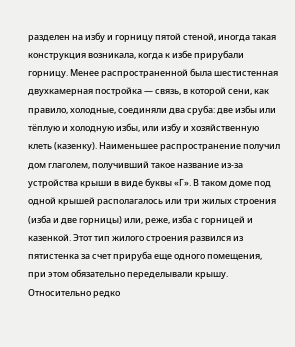разделен на избу и горницу пятой стеной, иногда такая конструкция возникала, когда к избе прирубали горницу. Менее распространенной была шестистенная двухкамерная постройка — связь, в которой сени, как правило, холодные, соединяли два сруба: две избы или тёплую и холодную избы, или избу и хозяйственную клеть (казенку). Наименьшее распространение получил дом глаголем, получивший такое название из-за устройства крыши в виде буквы «Г». В таком доме под одной крышей располагалось или три жилых строения (изба и две горницы) или, реже, изба с горницей и казенкой. Этот тип жилого строения развился из пятистенка за счет прируба еще одного помещения, при этом обязательно переделывали крышу.
Относительно редко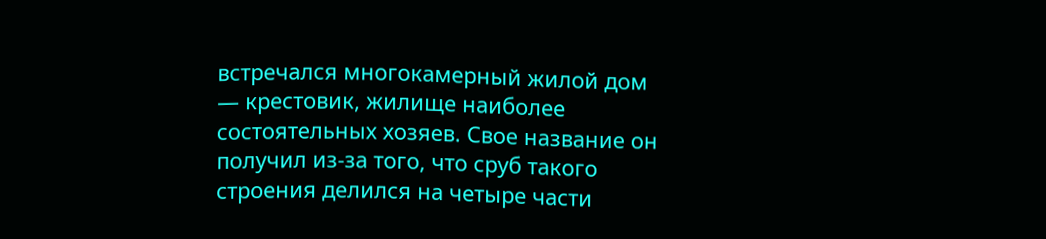встречался многокамерный жилой дом — крестовик, жилище наиболее состоятельных хозяев. Свое название он получил из-за того, что сруб такого строения делился на четыре части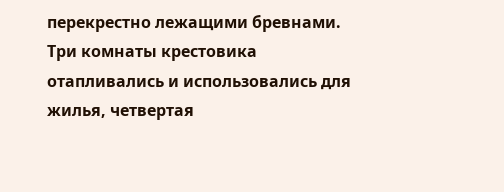перекрестно лежащими бревнами. Три комнаты крестовика отапливались и использовались для жилья, четвертая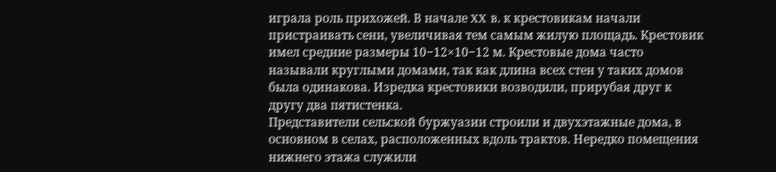играла роль прихожей. В начале XX в. к крестовикам начали пристраивать сени, увеличивая тем самым жилую площадь. Крестовик имел средние размеры 10−12×10−12 м. Крестовые дома часто называли круглыми домами, так как длина всех стен у таких домов была одинакова. Изредка крестовики возводили, прирубая друг к другу два пятистенка.
Представители сельской буржуазии строили и двухэтажные дома, в основном в селах, расположенных вдоль трактов. Нередко помещения нижнего этажа служили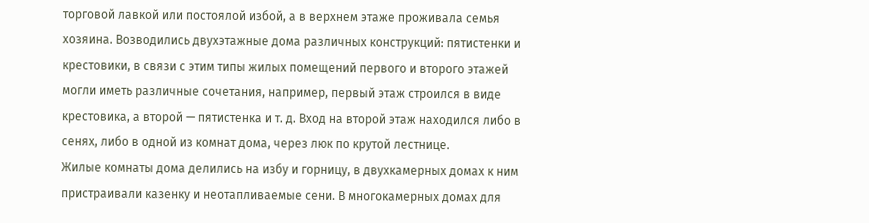торговой лавкой или постоялой избой, а в верхнем этаже проживала семья хозяина. Возводились двухэтажные дома различных конструкций: пятистенки и крестовики, в связи с этим типы жилых помещений первого и второго этажей могли иметь различные сочетания, например, первый этаж строился в виде крестовика, а второй — пятистенка и т. д. Вход на второй этаж находился либо в сенях, либо в одной из комнат дома, через люк по крутой лестнице.
Жилые комнаты дома делились на избу и горницу, в двухкамерных домах к ним пристраивали казенку и неотапливаемые сени. В многокамерных домах для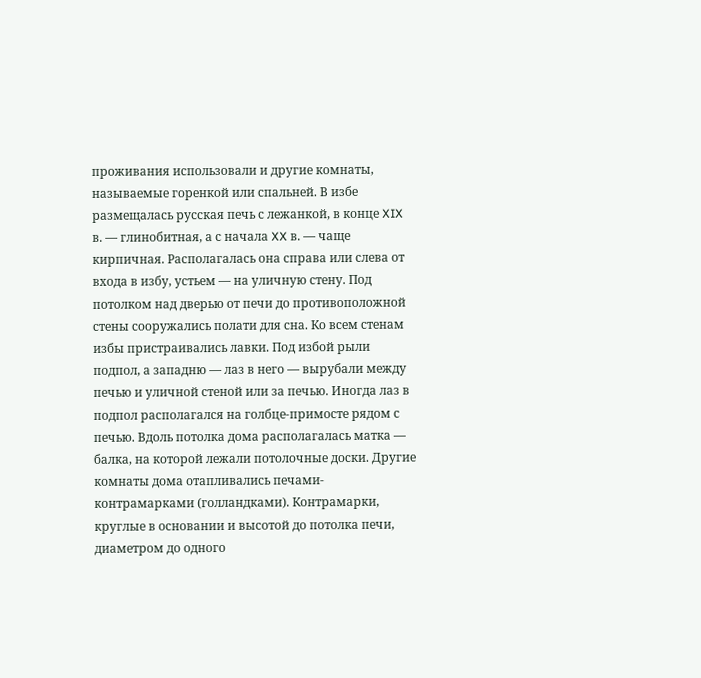проживания использовали и другие комнаты, называемые горенкой или спальней. В избе размещалась русская печь с лежанкой, в конце XIX в. — глинобитная, а с начала XX в. — чаще кирпичная. Располагалась она справа или слева от входа в избу, устьем — на уличную стену. Под потолком над дверью от печи до противоположной стены сооружались полати для сна. Ко всем стенам избы пристраивались лавки. Под избой рыли подпол, а западню — лаз в него — вырубали между печью и уличной стеной или за печью. Иногда лаз в подпол располагался на голбце-примосте рядом с печью. Вдоль потолка дома располагалась матка — балка, на которой лежали потолочные доски. Другие комнаты дома отапливались печами-контрамарками (голландками). Контрамарки, круглые в основании и высотой до потолка печи, диаметром до одного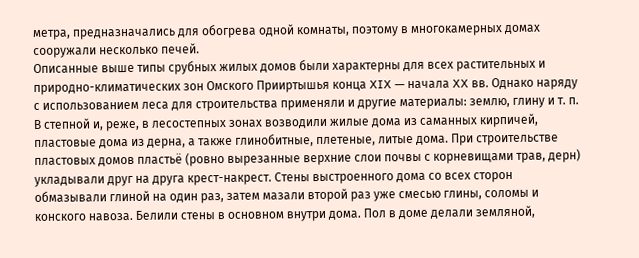метра, предназначались для обогрева одной комнаты, поэтому в многокамерных домах сооружали несколько печей.
Описанные выше типы срубных жилых домов были характерны для всех растительных и природно-климатических зон Омского Прииртышья конца XIX — начала XX вв. Однако наряду с использованием леса для строительства применяли и другие материалы: землю, глину и т. п. В степной и, реже, в лесостепных зонах возводили жилые дома из саманных кирпичей, пластовые дома из дерна, а также глинобитные, плетеные, литые дома. При строительстве пластовых домов пластьё (ровно вырезанные верхние слои почвы с корневищами трав, дерн) укладывали друг на друга крест-накрест. Стены выстроенного дома со всех сторон обмазывали глиной на один раз, затем мазали второй раз уже смесью глины, соломы и конского навоза. Белили стены в основном внутри дома. Пол в доме делали земляной,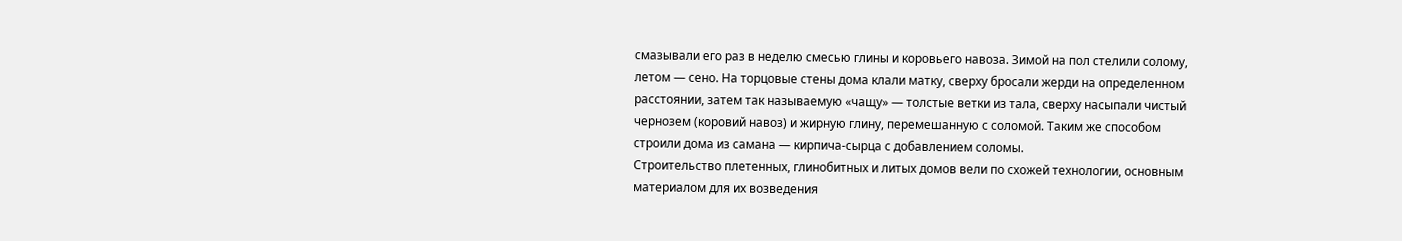смазывали его раз в неделю смесью глины и коровьего навоза. Зимой на пол стелили солому, летом — сено. На торцовые стены дома клали матку, сверху бросали жерди на определенном расстоянии, затем так называемую «чащу» — толстые ветки из тала, сверху насыпали чистый чернозем (коровий навоз) и жирную глину, перемешанную с соломой. Таким же способом строили дома из самана — кирпича-сырца с добавлением соломы.
Строительство плетенных, глинобитных и литых домов вели по схожей технологии, основным материалом для их возведения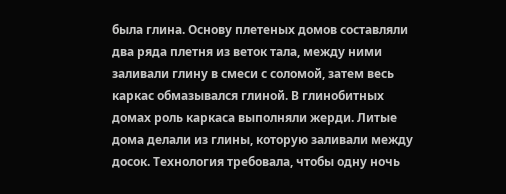была глина. Основу плетеных домов составляли два ряда плетня из веток тала, между ними заливали глину в смеси с соломой, затем весь каркас обмазывался глиной. В глинобитных домах роль каркаса выполняли жерди. Литые дома делали из глины, которую заливали между досок. Технология требовала, чтобы одну ночь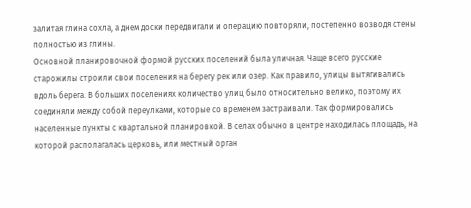залитая глина сохла, а днем доски передвигали и операцию повторяли, постепенно возводя стены полностью из глины.
Основной планировочной формой русских поселений была уличная. Чаще всего русские старожилы строили свои поселения на берегу рек или озер. Как правило, улицы вытягивались вдоль берега. В больших поселениях количество улиц было относительно велико, поэтому их соединяли между собой переулками, которые со временем застраивали. Так формировались населенные пункты с квартальной планировкой. В селах обычно в центре находилась площадь, на которой располагалась церковь, или местный орган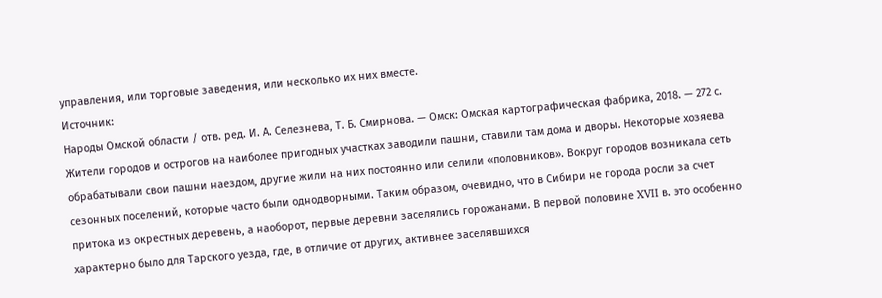управления, или торговые заведения, или несколько их них вместе.
Источник:
Народы Омской области / отв. ред. И. А. Селезнева, Т. Б. Смирнова. — Омск: Омская картографическая фабрика, 2018. — 272 с.
Жители городов и острогов на наиболее пригодных участках заводили пашни, ставили там дома и дворы. Некоторые хозяева обрабатывали свои пашни наездом, другие жили на них постоянно или селили «половников». Вокруг городов возникала сеть сезонных поселений, которые часто были однодворными. Таким образом, очевидно, что в Сибири не города росли за счет притока из окрестных деревень, а наоборот, первые деревни заселялись горожанами. В первой половине XVII в. это особенно характерно было для Тарского уезда, где, в отличие от других, активнее заселявшихся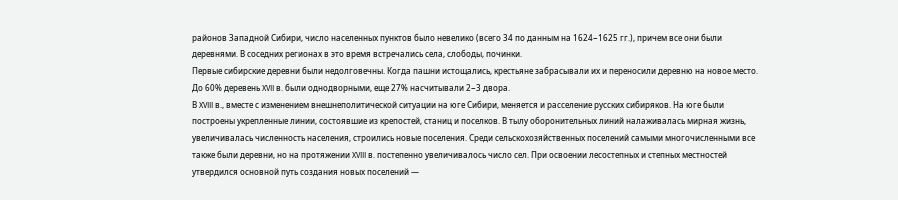районов Западной Сибири, число населенных пунктов было невелико (всего 34 по данным на 1624−1625 гг.), причем все они были деревнями. В соседних регионах в это время встречались села, слободы, починки.
Первые сибирские деревни были недолговечны. Когда пашни истощались, крестьяне забрасывали их и переносили деревню на новое место. До 60% деревень XVII в. были однодворными, еще 27% насчитывали 2−3 двора.
В XVIII в., вместе с изменением внешнеполитической ситуации на юге Сибири, меняется и расселение русских сибиряков. На юге были построены укрепленные линии, состоявшие из крепостей, станиц и поселков. В тылу оборонительных линий налаживалась мирная жизнь, увеличивалась численность населения, строились новые поселения. Среди сельскохозяйственных поселений самыми многочисленными все также были деревни, но на протяжении XVIII в. постепенно увеличивалось число сел. При освоении лесостепных и степных местностей утвердился основной путь создания новых поселений —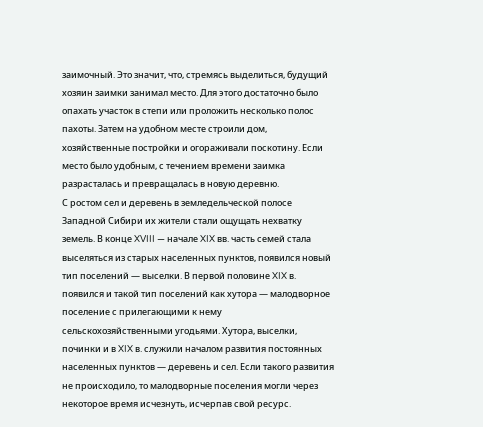заимочный. Это значит, что, стремясь выделиться, будущий хозяин заимки занимал место. Для этого достаточно было опахать участок в степи или проложить несколько полос пахоты. Затем на удобном месте строили дом, хозяйственные постройки и огораживали поскотину. Если место было удобным, с течением времени заимка разрасталась и превращалась в новую деревню.
С ростом сел и деревень в земледельческой полосе Западной Сибири их жители стали ощущать нехватку земель. В конце XVIII — начале XIX вв. часть семей стала выселяться из старых населенных пунктов, появился новый тип поселений — выселки. В первой половине XIX в. появился и такой тип поселений как хутора — малодворное поселение с прилегающими к нему сельскохозяйственными угодьями. Хутора, выселки, починки и в XIX в. служили началом развития постоянных населенных пунктов — деревень и сел. Если такого развития не происходило, то малодворные поселения могли через некоторое время исчезнуть, исчерпав свой ресурс.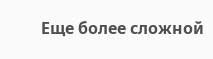Еще более сложной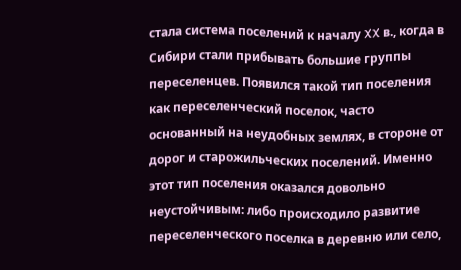стала система поселений к началу XX в., когда в Сибири стали прибывать большие группы переселенцев. Появился такой тип поселения как переселенческий поселок, часто основанный на неудобных землях, в стороне от дорог и старожильческих поселений. Именно этот тип поселения оказался довольно неустойчивым: либо происходило развитие переселенческого поселка в деревню или село,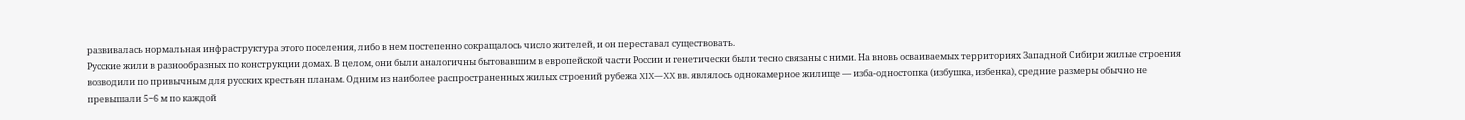развивалась нормальная инфраструктура этого поселения, либо в нем постепенно сокращалось число жителей, и он переставал существовать.
Русские жили в разнообразных по конструкции домах. В целом, они были аналогичны бытовавшим в европейской части России и генетически были тесно связаны с ними. На вновь осваиваемых территориях Западной Сибири жилые строения возводили по привычным для русских крестьян планам. Одним из наиболее распространенных жилых строений рубежа XIX—XX вв. являлось однокамерное жилище — изба-одностопка (избушка, избенка), средние размеры обычно не превышали 5−6 м по каждой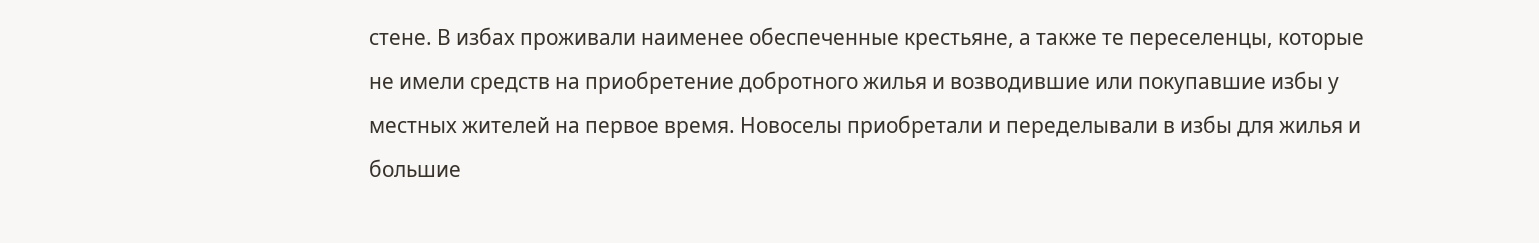стене. В избах проживали наименее обеспеченные крестьяне, а также те переселенцы, которые не имели средств на приобретение добротного жилья и возводившие или покупавшие избы у местных жителей на первое время. Новоселы приобретали и переделывали в избы для жилья и большие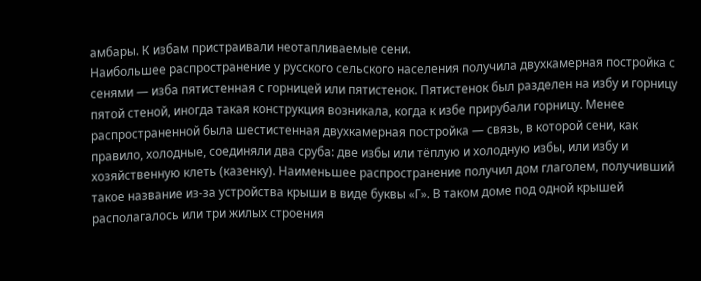амбары. К избам пристраивали неотапливаемые сени.
Наибольшее распространение у русского сельского населения получила двухкамерная постройка с сенями — изба пятистенная с горницей или пятистенок. Пятистенок был разделен на избу и горницу пятой стеной, иногда такая конструкция возникала, когда к избе прирубали горницу. Менее распространенной была шестистенная двухкамерная постройка — связь, в которой сени, как правило, холодные, соединяли два сруба: две избы или тёплую и холодную избы, или избу и хозяйственную клеть (казенку). Наименьшее распространение получил дом глаголем, получивший такое название из-за устройства крыши в виде буквы «Г». В таком доме под одной крышей располагалось или три жилых строения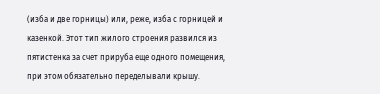(изба и две горницы) или, реже, изба с горницей и казенкой. Этот тип жилого строения развился из пятистенка за счет прируба еще одного помещения, при этом обязательно переделывали крышу.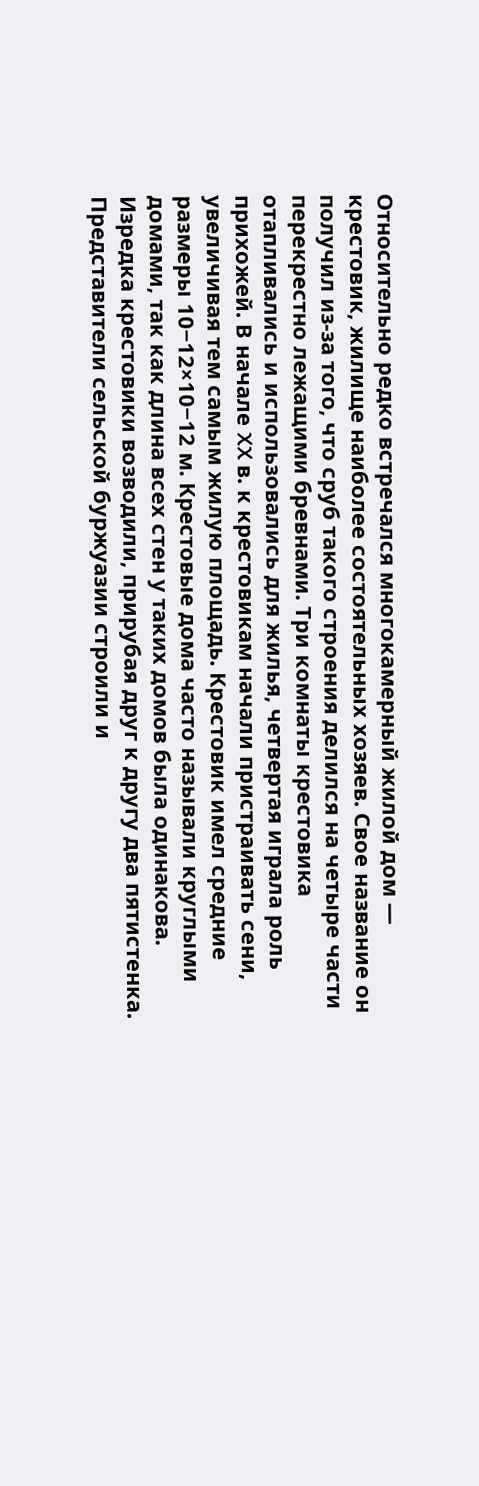Относительно редко встречался многокамерный жилой дом — крестовик, жилище наиболее состоятельных хозяев. Свое название он получил из-за того, что сруб такого строения делился на четыре части перекрестно лежащими бревнами. Три комнаты крестовика отапливались и использовались для жилья, четвертая играла роль прихожей. В начале XX в. к крестовикам начали пристраивать сени, увеличивая тем самым жилую площадь. Крестовик имел средние размеры 10−12×10−12 м. Крестовые дома часто называли круглыми домами, так как длина всех стен у таких домов была одинакова. Изредка крестовики возводили, прирубая друг к другу два пятистенка.
Представители сельской буржуазии строили и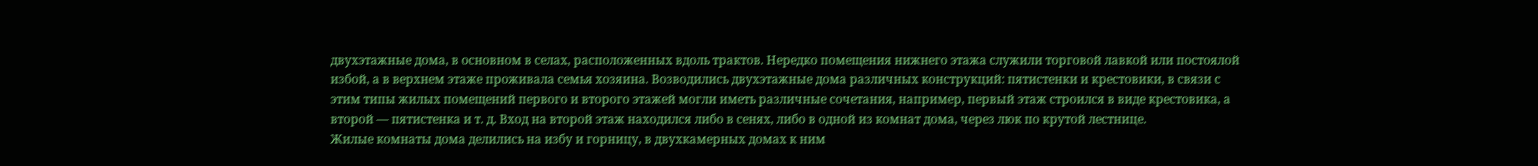двухэтажные дома, в основном в селах, расположенных вдоль трактов. Нередко помещения нижнего этажа служили торговой лавкой или постоялой избой, а в верхнем этаже проживала семья хозяина. Возводились двухэтажные дома различных конструкций: пятистенки и крестовики, в связи с этим типы жилых помещений первого и второго этажей могли иметь различные сочетания, например, первый этаж строился в виде крестовика, а второй — пятистенка и т. д. Вход на второй этаж находился либо в сенях, либо в одной из комнат дома, через люк по крутой лестнице.
Жилые комнаты дома делились на избу и горницу, в двухкамерных домах к ним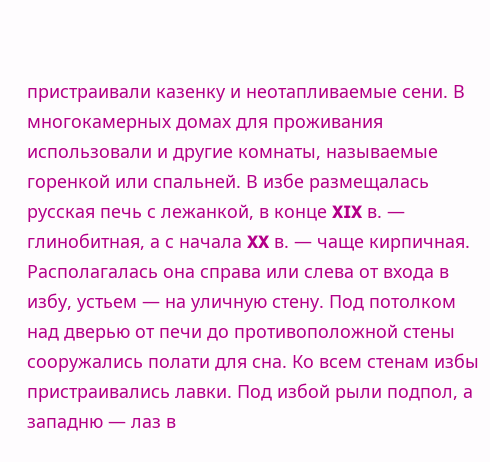пристраивали казенку и неотапливаемые сени. В многокамерных домах для проживания использовали и другие комнаты, называемые горенкой или спальней. В избе размещалась русская печь с лежанкой, в конце XIX в. — глинобитная, а с начала XX в. — чаще кирпичная. Располагалась она справа или слева от входа в избу, устьем — на уличную стену. Под потолком над дверью от печи до противоположной стены сооружались полати для сна. Ко всем стенам избы пристраивались лавки. Под избой рыли подпол, а западню — лаз в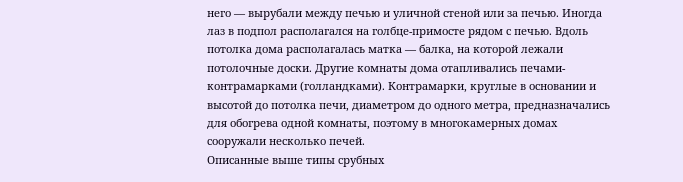него — вырубали между печью и уличной стеной или за печью. Иногда лаз в подпол располагался на голбце-примосте рядом с печью. Вдоль потолка дома располагалась матка — балка, на которой лежали потолочные доски. Другие комнаты дома отапливались печами-контрамарками (голландками). Контрамарки, круглые в основании и высотой до потолка печи, диаметром до одного метра, предназначались для обогрева одной комнаты, поэтому в многокамерных домах сооружали несколько печей.
Описанные выше типы срубных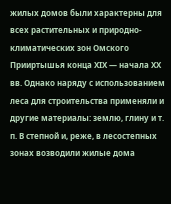жилых домов были характерны для всех растительных и природно-климатических зон Омского Прииртышья конца XIX — начала XX вв. Однако наряду с использованием леса для строительства применяли и другие материалы: землю, глину и т. п. В степной и, реже, в лесостепных зонах возводили жилые дома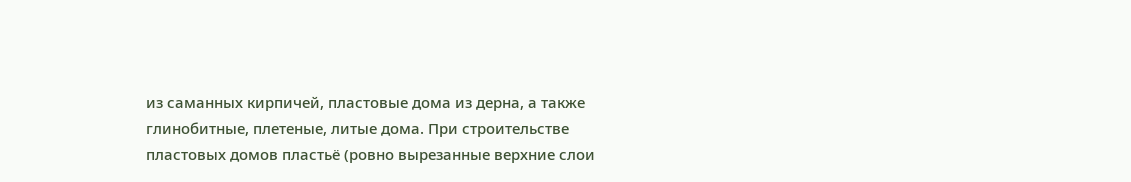из саманных кирпичей, пластовые дома из дерна, а также глинобитные, плетеные, литые дома. При строительстве пластовых домов пластьё (ровно вырезанные верхние слои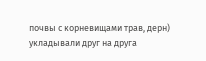почвы с корневищами трав, дерн) укладывали друг на друга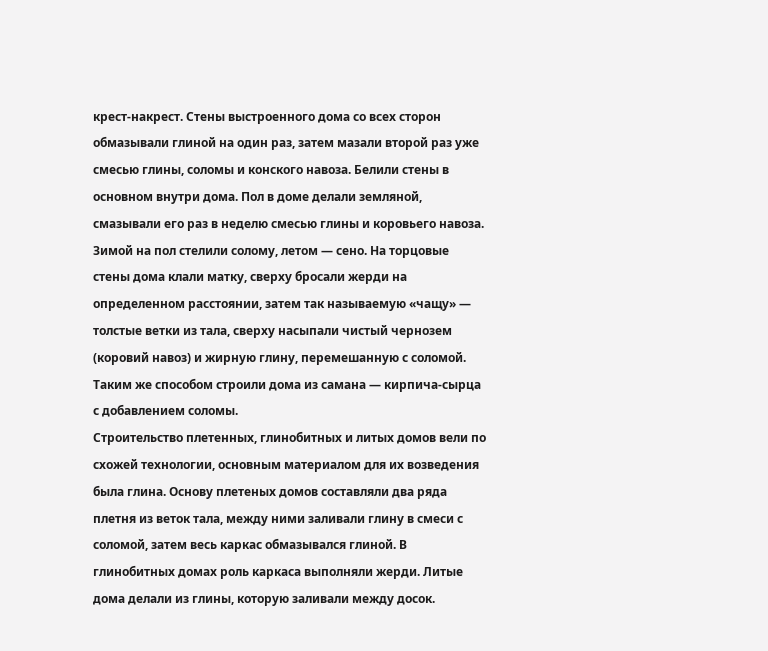крест-накрест. Стены выстроенного дома со всех сторон обмазывали глиной на один раз, затем мазали второй раз уже смесью глины, соломы и конского навоза. Белили стены в основном внутри дома. Пол в доме делали земляной, смазывали его раз в неделю смесью глины и коровьего навоза. Зимой на пол стелили солому, летом — сено. На торцовые стены дома клали матку, сверху бросали жерди на определенном расстоянии, затем так называемую «чащу» — толстые ветки из тала, сверху насыпали чистый чернозем (коровий навоз) и жирную глину, перемешанную с соломой. Таким же способом строили дома из самана — кирпича-сырца с добавлением соломы.
Строительство плетенных, глинобитных и литых домов вели по схожей технологии, основным материалом для их возведения была глина. Основу плетеных домов составляли два ряда плетня из веток тала, между ними заливали глину в смеси с соломой, затем весь каркас обмазывался глиной. В глинобитных домах роль каркаса выполняли жерди. Литые дома делали из глины, которую заливали между досок.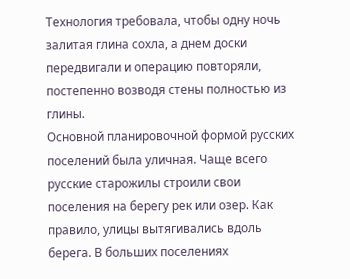Технология требовала, чтобы одну ночь залитая глина сохла, а днем доски передвигали и операцию повторяли, постепенно возводя стены полностью из глины.
Основной планировочной формой русских поселений была уличная. Чаще всего русские старожилы строили свои поселения на берегу рек или озер. Как правило, улицы вытягивались вдоль берега. В больших поселениях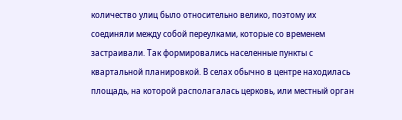количество улиц было относительно велико, поэтому их соединяли между собой переулками, которые со временем застраивали. Так формировались населенные пункты с квартальной планировкой. В селах обычно в центре находилась площадь, на которой располагалась церковь, или местный орган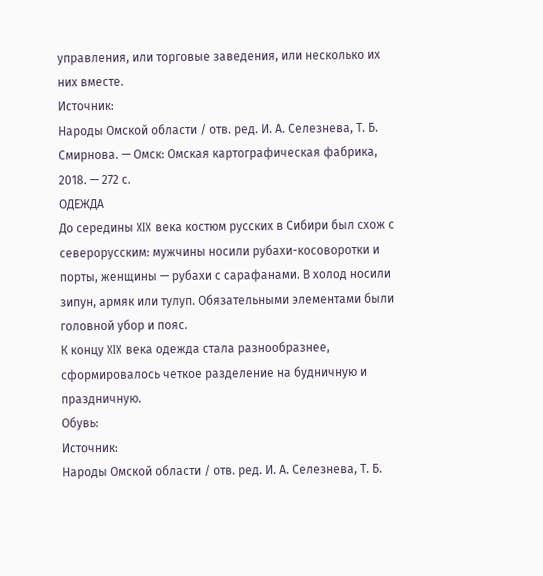управления, или торговые заведения, или несколько их них вместе.
Источник:
Народы Омской области / отв. ред. И. А. Селезнева, Т. Б. Смирнова. — Омск: Омская картографическая фабрика, 2018. — 272 с.
ОДЕЖДА
До середины XIX века костюм русских в Сибири был схож с северорусским: мужчины носили рубахи-косоворотки и порты, женщины — рубахи с сарафанами. В холод носили зипун, армяк или тулуп. Обязательными элементами были головной убор и пояс.
К концу XIX века одежда стала разнообразнее, сформировалось четкое разделение на будничную и праздничную.
Обувь:
Источник:
Народы Омской области / отв. ред. И. А. Селезнева, Т. Б.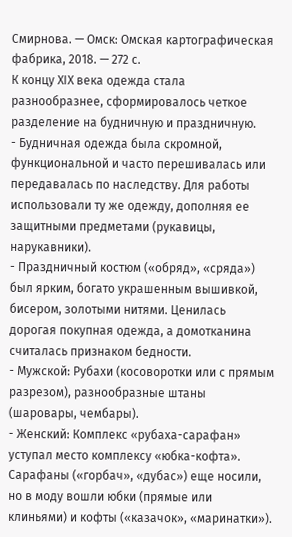Смирнова. — Омск: Омская картографическая фабрика, 2018. — 272 с.
К концу XIX века одежда стала разнообразнее, сформировалось четкое разделение на будничную и праздничную.
- Будничная одежда была скромной, функциональной и часто перешивалась или передавалась по наследству. Для работы использовали ту же одежду, дополняя ее защитными предметами (рукавицы, нарукавники).
- Праздничный костюм («обряд», «сряда») был ярким, богато украшенным вышивкой, бисером, золотыми нитями. Ценилась дорогая покупная одежда, а домотканина считалась признаком бедности.
- Мужской: Рубахи (косоворотки или с прямым разрезом), разнообразные штаны (шаровары, чембары).
- Женский: Комплекс «рубаха-сарафан» уступал место комплексу «юбка-кофта». Сарафаны («горбач», «дубас») еще носили, но в моду вошли юбки (прямые или клиньями) и кофты («казачок», «маринатки»).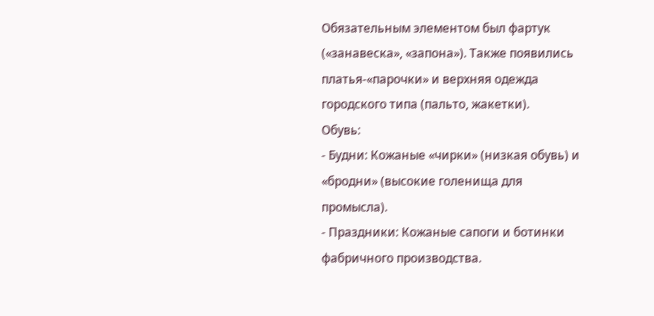Обязательным элементом был фартук («занавеска», «запона»). Также появились платья-«парочки» и верхняя одежда городского типа (пальто, жакетки).
Обувь:
- Будни: Кожаные «чирки» (низкая обувь) и «бродни» (высокие голенища для промысла).
- Праздники: Кожаные сапоги и ботинки фабричного производства.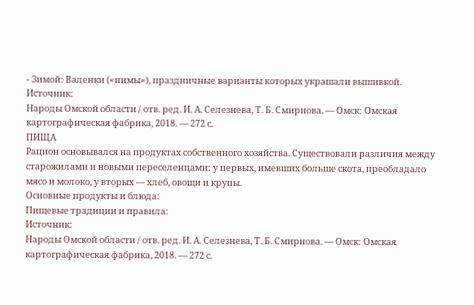- Зимой: Валенки («пимы»), праздничные варианты которых украшали вышивкой.
Источник:
Народы Омской области / отв. ред. И. А. Селезнева, Т. Б. Смирнова. — Омск: Омская картографическая фабрика, 2018. — 272 с.
ПИЩА
Рацион основывался на продуктах собственного хозяйства. Существовали различия между старожилами и новыми переселенцами: у первых, имевших больше скота, преобладало мясо и молоко, у вторых — хлеб, овощи и крупы.
Основные продукты и блюда:
Пищевые традиции и правила:
Источник:
Народы Омской области / отв. ред. И. А. Селезнева, Т. Б. Смирнова. — Омск: Омская картографическая фабрика, 2018. — 272 с.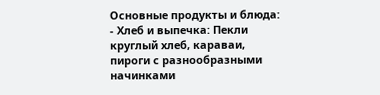Основные продукты и блюда:
- Хлеб и выпечка: Пекли круглый хлеб, караваи, пироги с разнообразными начинками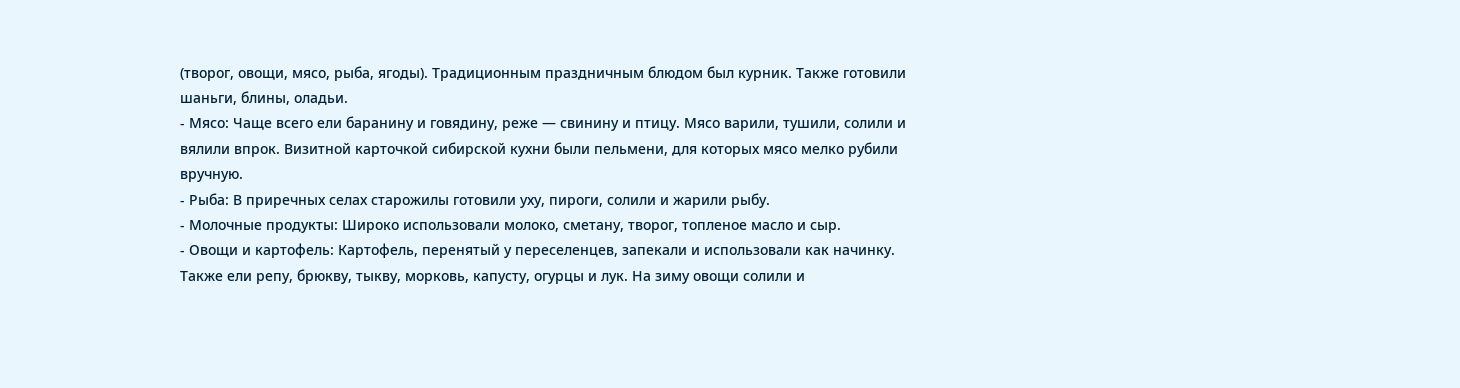(творог, овощи, мясо, рыба, ягоды). Традиционным праздничным блюдом был курник. Также готовили шаньги, блины, оладьи.
- Мясо: Чаще всего ели баранину и говядину, реже — свинину и птицу. Мясо варили, тушили, солили и вялили впрок. Визитной карточкой сибирской кухни были пельмени, для которых мясо мелко рубили вручную.
- Рыба: В приречных селах старожилы готовили уху, пироги, солили и жарили рыбу.
- Молочные продукты: Широко использовали молоко, сметану, творог, топленое масло и сыр.
- Овощи и картофель: Картофель, перенятый у переселенцев, запекали и использовали как начинку. Также ели репу, брюкву, тыкву, морковь, капусту, огурцы и лук. На зиму овощи солили и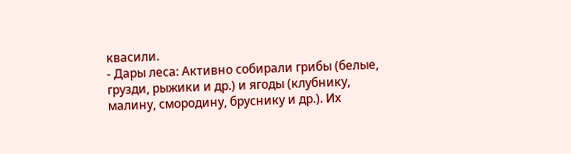квасили.
- Дары леса: Активно собирали грибы (белые, грузди, рыжики и др.) и ягоды (клубнику, малину, смородину, бруснику и др.). Их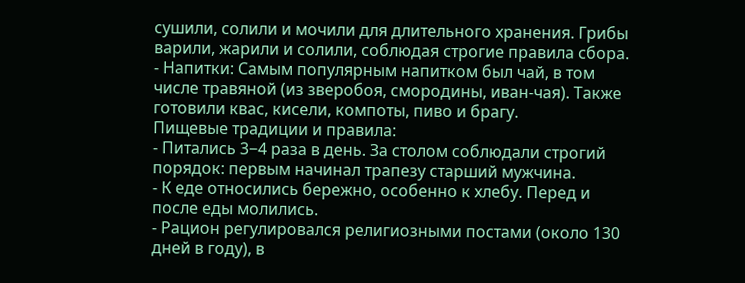сушили, солили и мочили для длительного хранения. Грибы варили, жарили и солили, соблюдая строгие правила сбора.
- Напитки: Самым популярным напитком был чай, в том числе травяной (из зверобоя, смородины, иван-чая). Также готовили квас, кисели, компоты, пиво и брагу.
Пищевые традиции и правила:
- Питались 3−4 раза в день. За столом соблюдали строгий порядок: первым начинал трапезу старший мужчина.
- К еде относились бережно, особенно к хлебу. Перед и после еды молились.
- Рацион регулировался религиозными постами (около 130 дней в году), в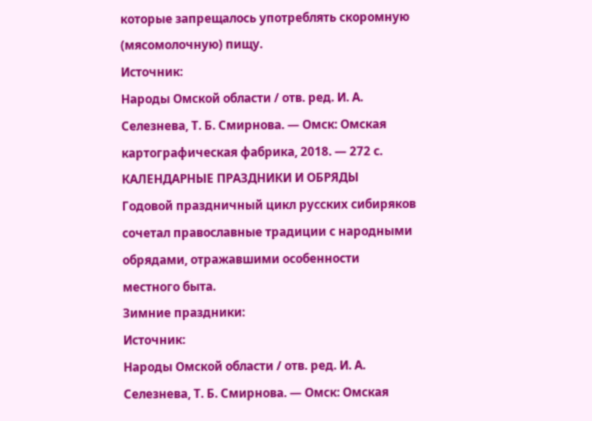которые запрещалось употреблять скоромную (мясомолочную) пищу.
Источник:
Народы Омской области / отв. ред. И. А. Селезнева, Т. Б. Смирнова. — Омск: Омская картографическая фабрика, 2018. — 272 с.
КАЛЕНДАРНЫЕ ПРАЗДНИКИ И ОБРЯДЫ
Годовой праздничный цикл русских сибиряков сочетал православные традиции с народными обрядами, отражавшими особенности местного быта.
Зимние праздники:
Источник:
Народы Омской области / отв. ред. И. А. Селезнева, Т. Б. Смирнова. — Омск: Омская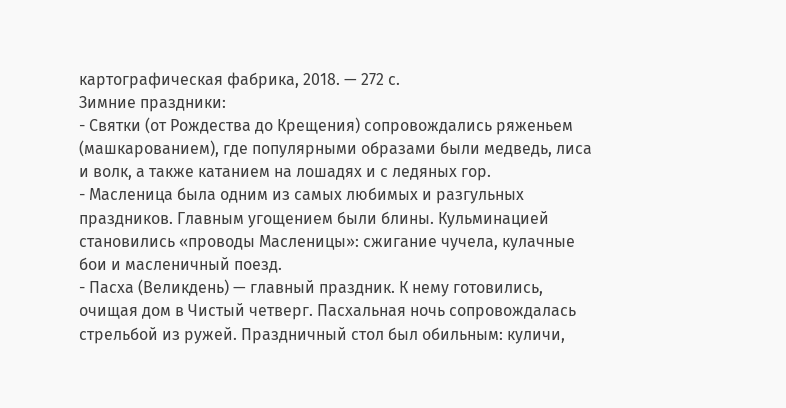картографическая фабрика, 2018. — 272 с.
Зимние праздники:
- Святки (от Рождества до Крещения) сопровождались ряженьем (машкарованием), где популярными образами были медведь, лиса и волк, а также катанием на лошадях и с ледяных гор.
- Масленица была одним из самых любимых и разгульных праздников. Главным угощением были блины. Кульминацией становились «проводы Масленицы»: сжигание чучела, кулачные бои и масленичный поезд.
- Пасха (Великдень) — главный праздник. К нему готовились, очищая дом в Чистый четверг. Пасхальная ночь сопровождалась стрельбой из ружей. Праздничный стол был обильным: куличи,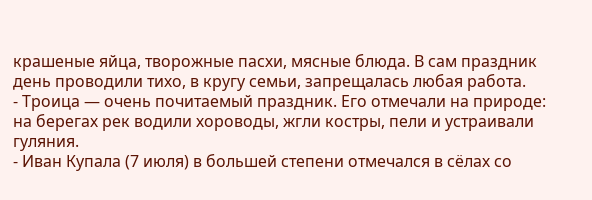крашеные яйца, творожные пасхи, мясные блюда. В сам праздник день проводили тихо, в кругу семьи, запрещалась любая работа.
- Троица — очень почитаемый праздник. Его отмечали на природе: на берегах рек водили хороводы, жгли костры, пели и устраивали гуляния.
- Иван Купала (7 июля) в большей степени отмечался в сёлах со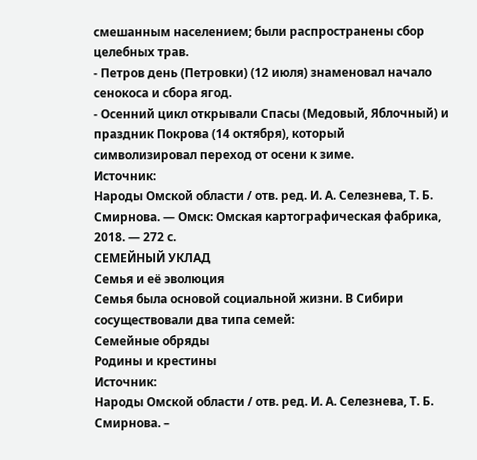смешанным населением; были распространены сбор целебных трав.
- Петров день (Петровки) (12 июля) знаменовал начало сенокоса и сбора ягод.
- Осенний цикл открывали Спасы (Медовый, Яблочный) и праздник Покрова (14 октября), который символизировал переход от осени к зиме.
Источник:
Народы Омской области / отв. ред. И. А. Селезнева, Т. Б. Смирнова. — Омск: Омская картографическая фабрика, 2018. — 272 с.
СЕМЕЙНЫЙ УКЛАД
Семья и её эволюция
Семья была основой социальной жизни. В Сибири сосуществовали два типа семей:
Семейные обряды
Родины и крестины
Источник:
Народы Омской области / отв. ред. И. А. Селезнева, Т. Б. Смирнова. –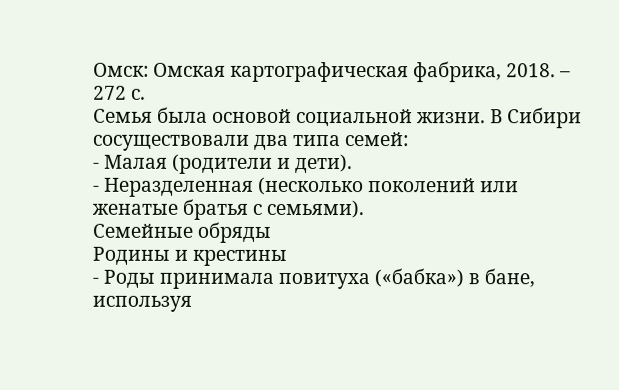Омск: Омская картографическая фабрика, 2018. – 272 с.
Семья была основой социальной жизни. В Сибири сосуществовали два типа семей:
- Малая (родители и дети).
- Неразделенная (несколько поколений или женатые братья с семьями).
Семейные обряды
Родины и крестины
- Роды принимала повитуха («бабка») в бане, используя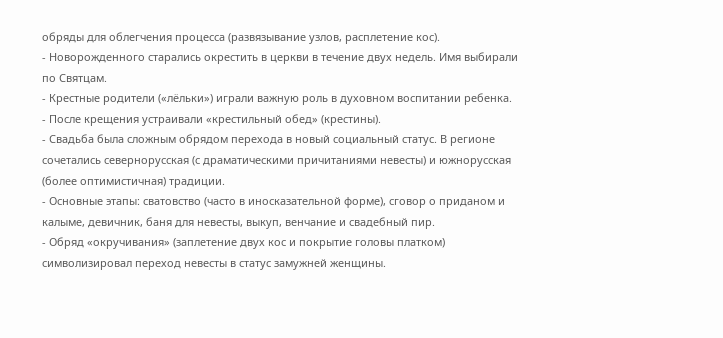обряды для облегчения процесса (развязывание узлов, расплетение кос).
- Новорожденного старались окрестить в церкви в течение двух недель. Имя выбирали по Святцам.
- Крестные родители («лёльки») играли важную роль в духовном воспитании ребенка.
- После крещения устраивали «крестильный обед» (крестины).
- Свадьба была сложным обрядом перехода в новый социальный статус. В регионе сочетались севернорусская (с драматическими причитаниями невесты) и южнорусская (более оптимистичная) традиции.
- Основные этапы: сватовство (часто в иносказательной форме), сговор о приданом и калыме, девичник, баня для невесты, выкуп, венчание и свадебный пир.
- Обряд «окручивания» (заплетение двух кос и покрытие головы платком) символизировал переход невесты в статус замужней женщины.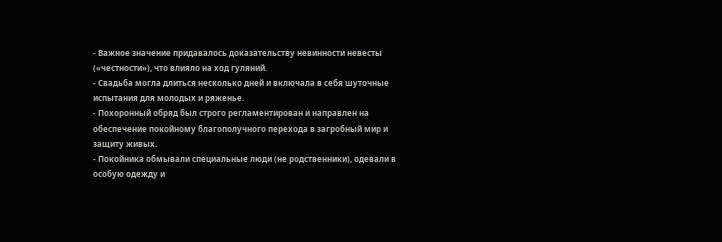- Важное значение придавалось доказательству невинности невесты («честности»), что влияло на ход гуляний.
- Свадьба могла длиться несколько дней и включала в себя шуточные испытания для молодых и ряженье.
- Похоронный обряд был строго регламентирован и направлен на обеспечение покойному благополучного перехода в загробный мир и защиту живых.
- Покойника обмывали специальные люди (не родственники), одевали в особую одежду и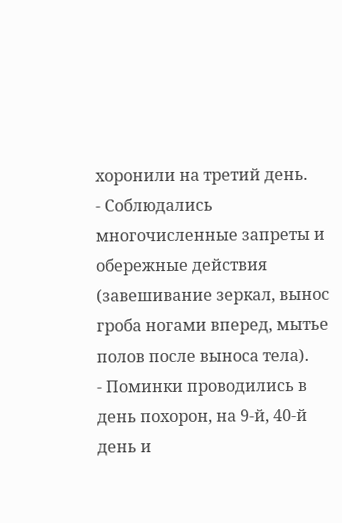хоронили на третий день.
- Соблюдались многочисленные запреты и обережные действия (завешивание зеркал, вынос гроба ногами вперед, мытье полов после выноса тела).
- Поминки проводились в день похорон, на 9-й, 40-й день и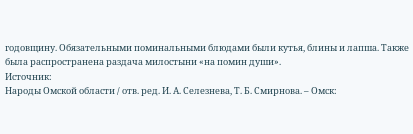годовщину. Обязательными поминальными блюдами были кутья, блины и лапша. Также была распространена раздача милостыни «на помин души».
Источник:
Народы Омской области / отв. ред. И. А. Селезнева, Т. Б. Смирнова. – Омск: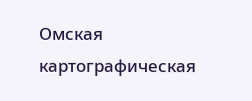Омская картографическая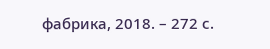фабрика, 2018. – 272 с.